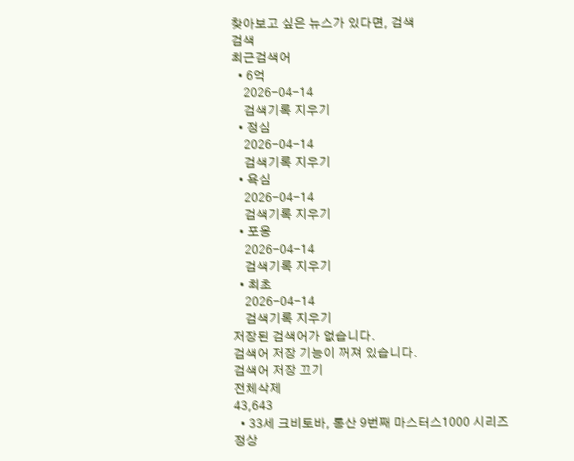찾아보고 싶은 뉴스가 있다면, 검색
검색
최근검색어
  • 6억
    2026-04-14
    검색기록 지우기
  • 정심
    2026-04-14
    검색기록 지우기
  • 욕심
    2026-04-14
    검색기록 지우기
  • 포옹
    2026-04-14
    검색기록 지우기
  • 최초
    2026-04-14
    검색기록 지우기
저장된 검색어가 없습니다.
검색어 저장 기능이 꺼져 있습니다.
검색어 저장 끄기
전체삭제
43,643
  • 33세 크비토바, 통산 9번째 마스터스1000 시리즈 정상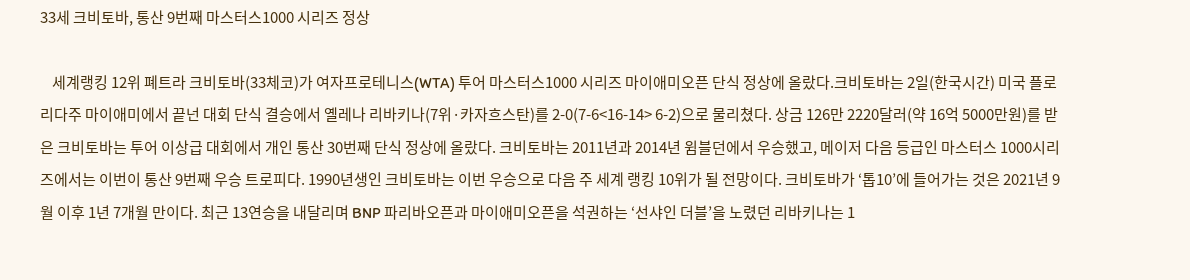33세 크비토바, 통산 9번째 마스터스1000 시리즈 정상

    세계랭킹 12위 폐트라 크비토바(33체코)가 여자프로테니스(WTA) 투어 마스터스1000 시리즈 마이애미오픈 단식 정상에 올랐다.크비토바는 2일(한국시간) 미국 플로리다주 마이애미에서 끝넌 대회 단식 결승에서 옐레나 리바키나(7위·카자흐스탄)를 2-0(7-6<16-14> 6-2)으로 물리쳤다. 상금 126만 2220달러(약 16억 5000만원)를 받은 크비토바는 투어 이상급 대회에서 개인 통산 30번째 단식 정상에 올랐다. 크비토바는 2011년과 2014년 윔블던에서 우승했고, 메이저 다음 등급인 마스터스 1000시리즈에서는 이번이 통산 9번째 우승 트로피다. 1990년생인 크비토바는 이번 우승으로 다음 주 세계 랭킹 10위가 될 전망이다. 크비토바가 ‘톱10’에 들어가는 것은 2021년 9월 이후 1년 7개월 만이다. 최근 13연승을 내달리며 BNP 파리바오픈과 마이애미오픈을 석권하는 ‘선샤인 더블’을 노렸던 리바키나는 1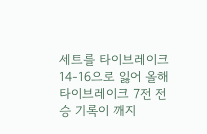세트를 타이브레이크 14-16으로 잃어 올해 타이브레이크 7전 전승 기록이 깨지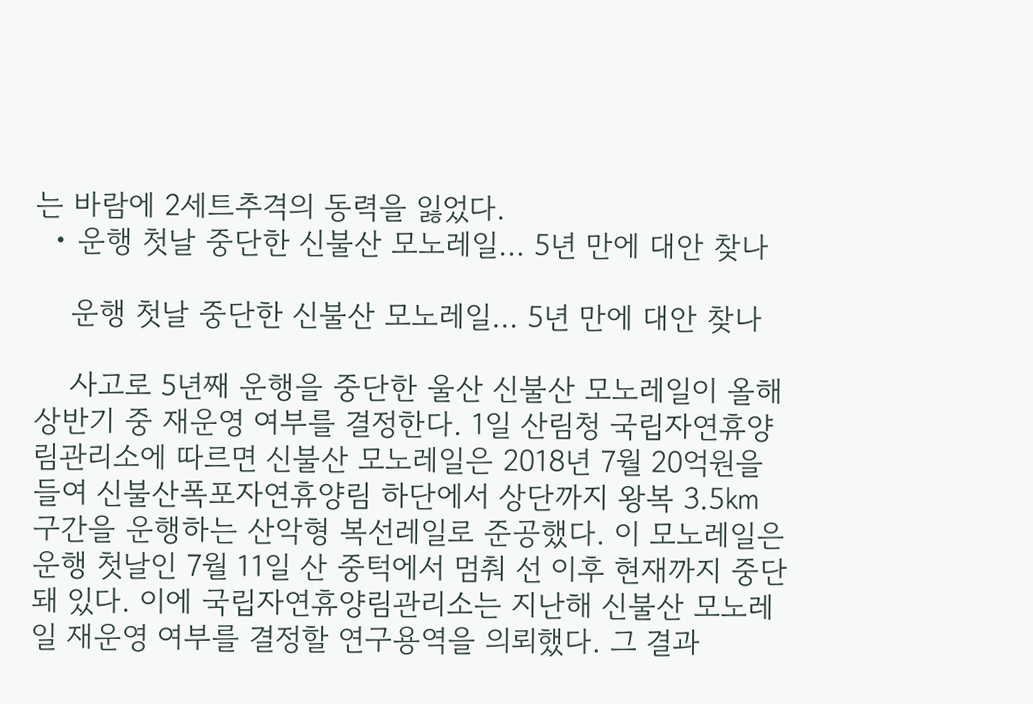는 바람에 2세트추격의 동력을 잃었다.
  • 운행 첫날 중단한 신불산 모노레일… 5년 만에 대안 찾나

    운행 첫날 중단한 신불산 모노레일… 5년 만에 대안 찾나

    사고로 5년째 운행을 중단한 울산 신불산 모노레일이 올해 상반기 중 재운영 여부를 결정한다. 1일 산림청 국립자연휴양림관리소에 따르면 신불산 모노레일은 2018년 7월 20억원을 들여 신불산폭포자연휴양림 하단에서 상단까지 왕복 3.5㎞ 구간을 운행하는 산악형 복선레일로 준공했다. 이 모노레일은 운행 첫날인 7월 11일 산 중턱에서 멈춰 선 이후 현재까지 중단돼 있다. 이에 국립자연휴양림관리소는 지난해 신불산 모노레일 재운영 여부를 결정할 연구용역을 의뢰했다. 그 결과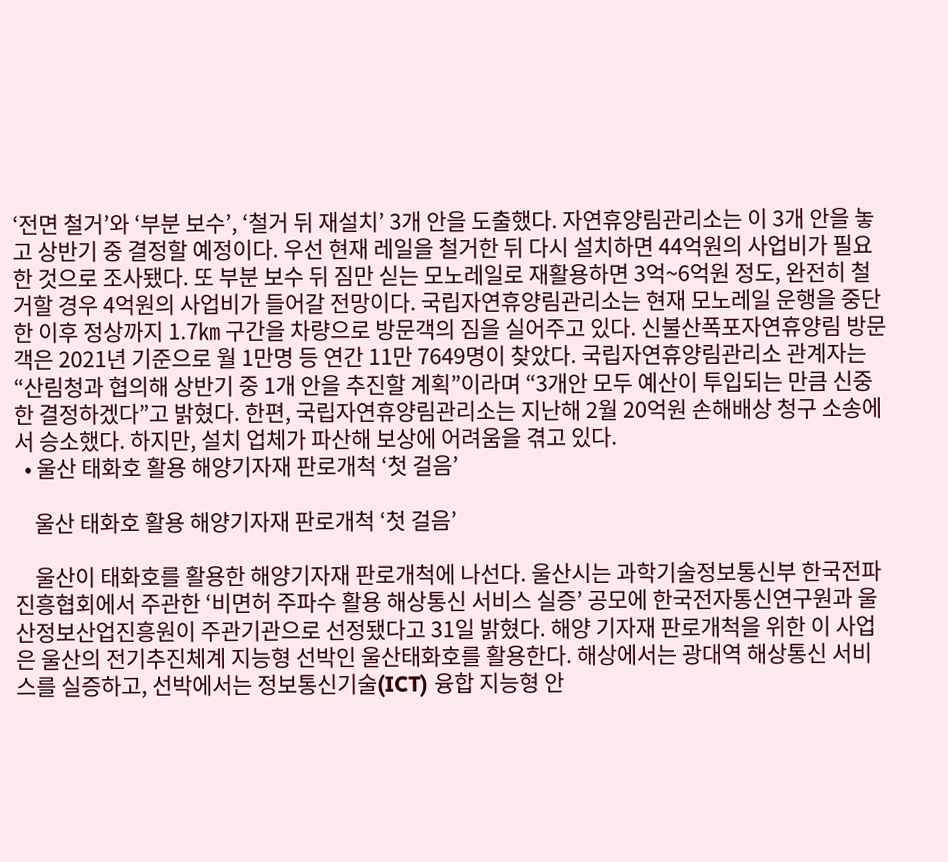‘전면 철거’와 ‘부분 보수’, ‘철거 뒤 재설치’ 3개 안을 도출했다. 자연휴양림관리소는 이 3개 안을 놓고 상반기 중 결정할 예정이다. 우선 현재 레일을 철거한 뒤 다시 설치하면 44억원의 사업비가 필요한 것으로 조사됐다. 또 부분 보수 뒤 짐만 싣는 모노레일로 재활용하면 3억~6억원 정도, 완전히 철거할 경우 4억원의 사업비가 들어갈 전망이다. 국립자연휴양림관리소는 현재 모노레일 운행을 중단한 이후 정상까지 1.7㎞ 구간을 차량으로 방문객의 짐을 실어주고 있다. 신불산폭포자연휴양림 방문객은 2021년 기준으로 월 1만명 등 연간 11만 7649명이 찾았다. 국립자연휴양림관리소 관계자는 “산림청과 협의해 상반기 중 1개 안을 추진할 계획”이라며 “3개안 모두 예산이 투입되는 만큼 신중한 결정하겠다”고 밝혔다. 한편, 국립자연휴양림관리소는 지난해 2월 20억원 손해배상 청구 소송에서 승소했다. 하지만, 설치 업체가 파산해 보상에 어려움을 겪고 있다.
  • 울산 태화호 활용 해양기자재 판로개척 ‘첫 걸음’

    울산 태화호 활용 해양기자재 판로개척 ‘첫 걸음’

    울산이 태화호를 활용한 해양기자재 판로개척에 나선다. 울산시는 과학기술정보통신부 한국전파진흥협회에서 주관한 ‘비면허 주파수 활용 해상통신 서비스 실증’ 공모에 한국전자통신연구원과 울산정보산업진흥원이 주관기관으로 선정됐다고 31일 밝혔다. 해양 기자재 판로개척을 위한 이 사업은 울산의 전기추진체계 지능형 선박인 울산태화호를 활용한다. 해상에서는 광대역 해상통신 서비스를 실증하고, 선박에서는 정보통신기술(ICT) 융합 지능형 안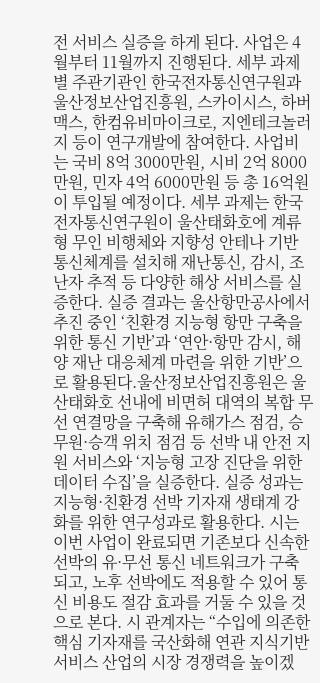전 서비스 실증을 하게 된다. 사업은 4월부터 11월까지 진행된다. 세부 과제별 주관기관인 한국전자통신연구원과 울산정보산업진흥원, 스카이시스, 하버맥스, 한컴유비마이크로, 지엔테크놀러지 등이 연구개발에 참여한다. 사업비는 국비 8억 3000만원, 시비 2억 8000만원, 민자 4억 6000만원 등 총 16억원이 투입될 예정이다. 세부 과제는 한국전자통신연구원이 울산태화호에 계류형 무인 비행체와 지향성 안테나 기반 통신체계를 설치해 재난통신, 감시, 조난자 추적 등 다양한 해상 서비스를 실증한다. 실증 결과는 울산항만공사에서 추진 중인 ‘친환경 지능형 항만 구축을 위한 통신 기반’과 ‘연안·항만 감시, 해양 재난 대응체계 마련을 위한 기반’으로 활용된다.울산정보산업진흥원은 울산태화호 선내에 비면허 대역의 복합 무선 연결망을 구축해 유해가스 점검, 승무원·승객 위치 점검 등 선박 내 안전 지원 서비스와 ‘지능형 고장 진단을 위한 데이터 수집’을 실증한다. 실증 성과는 지능형·친환경 선박 기자재 생태계 강화를 위한 연구성과로 활용한다. 시는 이번 사업이 완료되면 기존보다 신속한 선박의 유·무선 통신 네트워크가 구축되고, 노후 선박에도 적용할 수 있어 통신 비용도 절감 효과를 거둘 수 있을 것으로 본다. 시 관계자는 “수입에 의존한 핵심 기자재를 국산화해 연관 지식기반 서비스 산업의 시장 경쟁력을 높이겠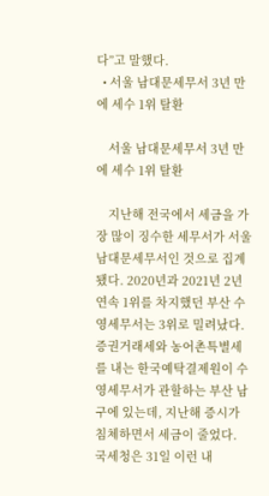다”고 말했다.
  • 서울 남대문세무서 3년 만에 세수 1위 탈환

    서울 남대문세무서 3년 만에 세수 1위 탈환

    지난해 전국에서 세금을 가장 많이 징수한 세무서가 서울 남대문세무서인 것으로 집계됐다. 2020년과 2021년 2년 연속 1위를 차지했던 부산 수영세무서는 3위로 밀려났다. 증권거래세와 농어촌특별세를 내는 한국예탁결제원이 수영세무서가 관할하는 부산 남구에 있는데, 지난해 증시가 침체하면서 세금이 줄었다. 국세청은 31일 이런 내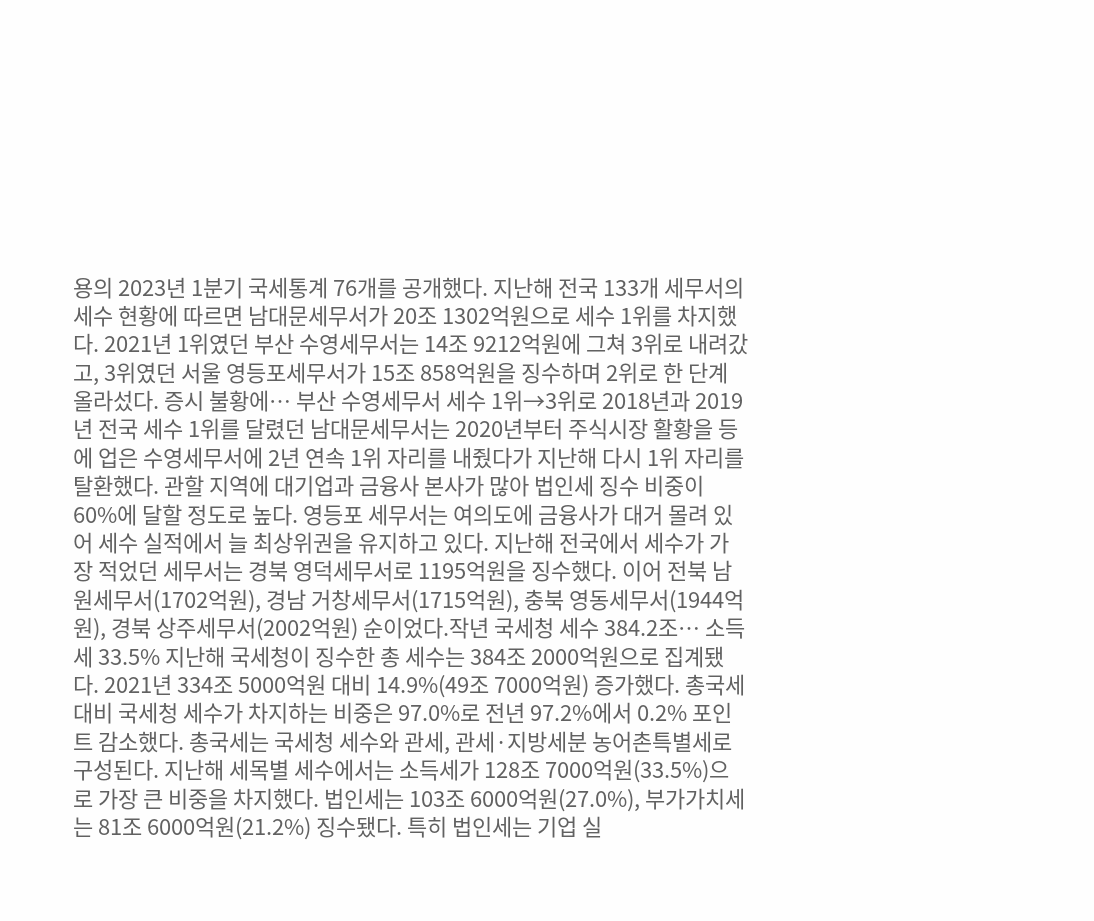용의 2023년 1분기 국세통계 76개를 공개했다. 지난해 전국 133개 세무서의 세수 현황에 따르면 남대문세무서가 20조 1302억원으로 세수 1위를 차지했다. 2021년 1위였던 부산 수영세무서는 14조 9212억원에 그쳐 3위로 내려갔고, 3위였던 서울 영등포세무서가 15조 858억원을 징수하며 2위로 한 단계 올라섰다. 증시 불황에… 부산 수영세무서 세수 1위→3위로 2018년과 2019년 전국 세수 1위를 달렸던 남대문세무서는 2020년부터 주식시장 활황을 등에 업은 수영세무서에 2년 연속 1위 자리를 내줬다가 지난해 다시 1위 자리를 탈환했다. 관할 지역에 대기업과 금융사 본사가 많아 법인세 징수 비중이 60%에 달할 정도로 높다. 영등포 세무서는 여의도에 금융사가 대거 몰려 있어 세수 실적에서 늘 최상위권을 유지하고 있다. 지난해 전국에서 세수가 가장 적었던 세무서는 경북 영덕세무서로 1195억원을 징수했다. 이어 전북 남원세무서(1702억원), 경남 거창세무서(1715억원), 충북 영동세무서(1944억원), 경북 상주세무서(2002억원) 순이었다.작년 국세청 세수 384.2조… 소득세 33.5% 지난해 국세청이 징수한 총 세수는 384조 2000억원으로 집계됐다. 2021년 334조 5000억원 대비 14.9%(49조 7000억원) 증가했다. 총국세 대비 국세청 세수가 차지하는 비중은 97.0%로 전년 97.2%에서 0.2% 포인트 감소했다. 총국세는 국세청 세수와 관세, 관세·지방세분 농어촌특별세로 구성된다. 지난해 세목별 세수에서는 소득세가 128조 7000억원(33.5%)으로 가장 큰 비중을 차지했다. 법인세는 103조 6000억원(27.0%), 부가가치세는 81조 6000억원(21.2%) 징수됐다. 특히 법인세는 기업 실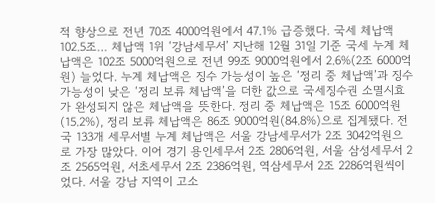적 향상으로 전년 70조 4000억원에서 47.1% 급증했다. 국세 체납액 102.5조… 체납액 1위 ‘강남세무서’ 지난해 12월 31일 기준 국세 누계 체납액은 102조 5000억원으로 전년 99조 9000억원에서 2.6%(2조 6000억원) 늘었다. 누계 체납액은 징수 가능성이 높은 ‘정리 중 체납액’과 징수 가능성이 낮은 ‘정리 보류 체납액’을 더한 값으로 국세징수권 소멸시효가 완성되지 않은 체납액을 뜻한다. 정리 중 체납액은 15조 6000억원(15.2%), 정리 보류 체납액은 86조 9000억원(84.8%)으로 집계됐다. 전국 133개 세무서별 누계 체납액은 서울 강남세무서가 2조 3042억원으로 가장 많았다. 이어 경기 용인세무서 2조 2806억원, 서울 삼성세무서 2조 2565억원, 서초세무서 2조 2386억원, 역삼세무서 2조 2286억원씩이었다. 서울 강남 지역이 고소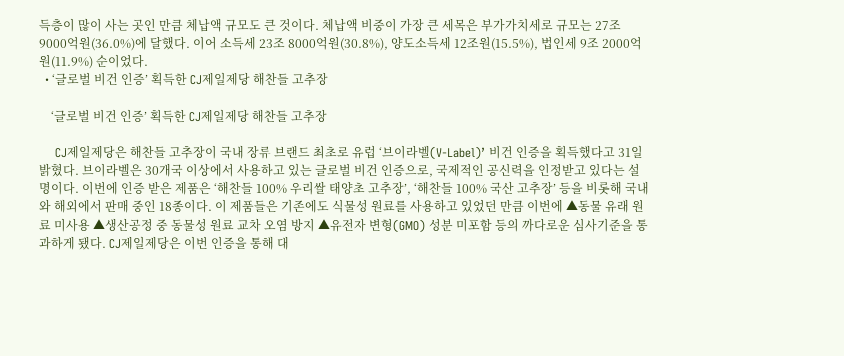득층이 많이 사는 곳인 만큼 체납액 규모도 큰 것이다. 체납액 비중이 가장 큰 세목은 부가가치세로 규모는 27조 9000억원(36.0%)에 달했다. 이어 소득세 23조 8000억원(30.8%), 양도소득세 12조원(15.5%), 법인세 9조 2000억원(11.9%) 순이었다.
  • ‘글로벌 비건 인증’ 획득한 CJ제일제당 해찬들 고추장

    ‘글로벌 비건 인증’ 획득한 CJ제일제당 해찬들 고추장

    CJ제일제당은 해찬들 고추장이 국내 장류 브랜드 최초로 유럽 ‘브이라벨(V-Label)’ 비건 인증을 획득했다고 31일 밝혔다. 브이라벨은 30개국 이상에서 사용하고 있는 글로벌 비건 인증으로, 국제적인 공신력을 인정받고 있다는 설명이다. 이번에 인증 받은 제품은 ‘해찬들 100% 우리쌀 태양초 고추장’, ‘해찬들 100% 국산 고추장’ 등을 비롯해 국내와 해외에서 판매 중인 18종이다. 이 제품들은 기존에도 식물성 원료를 사용하고 있었던 만큼 이번에 ▲동물 유래 원료 미사용 ▲생산공정 중 동물성 원료 교차 오염 방지 ▲유전자 변형(GMO) 성분 미포함 등의 까다로운 심사기준을 통과하게 됐다. CJ제일제당은 이번 인증을 통해 대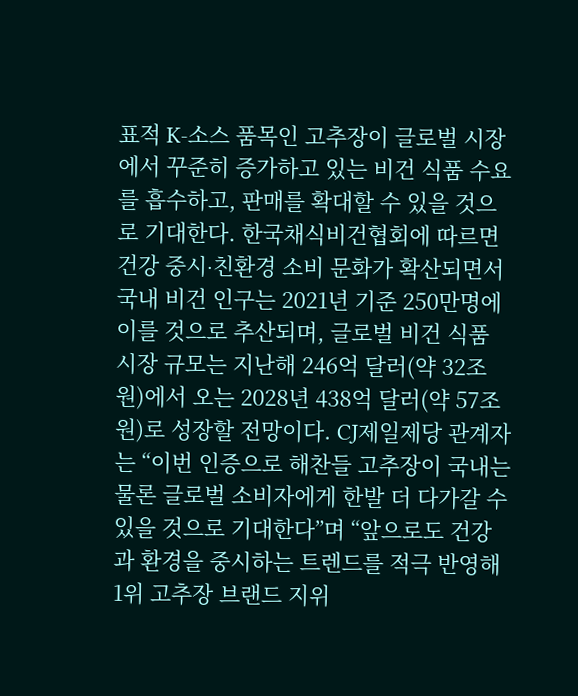표적 K-소스 품목인 고추장이 글로벌 시장에서 꾸준히 증가하고 있는 비건 식품 수요를 흡수하고, 판매를 확대할 수 있을 것으로 기대한다. 한국채식비건협회에 따르면 건강 중시∙친환경 소비 문화가 확산되면서 국내 비건 인구는 2021년 기준 250만명에 이를 것으로 추산되며, 글로벌 비건 식품 시장 규모는 지난해 246억 달러(약 32조원)에서 오는 2028년 438억 달러(약 57조원)로 성장할 전망이다. CJ제일제당 관계자는 “이번 인증으로 해찬들 고추장이 국내는 물론 글로벌 소비자에게 한발 더 다가갈 수 있을 것으로 기대한다”며 “앞으로도 건강과 환경을 중시하는 트렌드를 적극 반영해 1위 고추장 브랜드 지위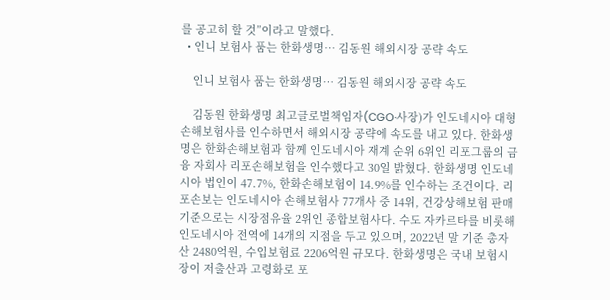를 공고히 할 것”이라고 말했다.
  • 인니 보험사 품는 한화생명… 김동원 해외시장 공략 속도

    인니 보험사 품는 한화생명… 김동원 해외시장 공략 속도

    김동원 한화생명 최고글로벌책임자(CGO·사장)가 인도네시아 대형 손해보험사를 인수하면서 해외시장 공략에 속도를 내고 있다. 한화생명은 한화손해보험과 함께 인도네시아 재계 순위 6위인 리포그룹의 금융 자회사 리포손해보험을 인수했다고 30일 밝혔다. 한화생명 인도네시아 법인이 47.7%, 한화손해보험이 14.9%를 인수하는 조건이다. 리포손보는 인도네시아 손해보험사 77개사 중 14위, 건강상해보험 판매 기준으로는 시장점유율 2위인 종합보험사다. 수도 자카르타를 비롯해 인도네시아 전역에 14개의 지점을 두고 있으며, 2022년 말 기준 총자산 2480억원, 수입보험료 2206억원 규모다. 한화생명은 국내 보험시장이 저출산과 고령화로 포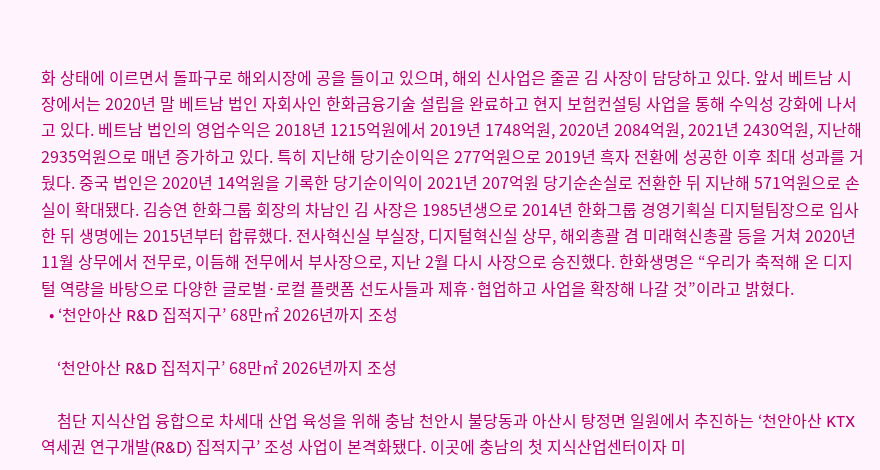화 상태에 이르면서 돌파구로 해외시장에 공을 들이고 있으며, 해외 신사업은 줄곧 김 사장이 담당하고 있다. 앞서 베트남 시장에서는 2020년 말 베트남 법인 자회사인 한화금융기술 설립을 완료하고 현지 보험컨설팅 사업을 통해 수익성 강화에 나서고 있다. 베트남 법인의 영업수익은 2018년 1215억원에서 2019년 1748억원, 2020년 2084억원, 2021년 2430억원, 지난해 2935억원으로 매년 증가하고 있다. 특히 지난해 당기순이익은 277억원으로 2019년 흑자 전환에 성공한 이후 최대 성과를 거뒀다. 중국 법인은 2020년 14억원을 기록한 당기순이익이 2021년 207억원 당기순손실로 전환한 뒤 지난해 571억원으로 손실이 확대됐다. 김승연 한화그룹 회장의 차남인 김 사장은 1985년생으로 2014년 한화그룹 경영기획실 디지털팀장으로 입사한 뒤 생명에는 2015년부터 합류했다. 전사혁신실 부실장, 디지털혁신실 상무, 해외총괄 겸 미래혁신총괄 등을 거쳐 2020년 11월 상무에서 전무로, 이듬해 전무에서 부사장으로, 지난 2월 다시 사장으로 승진했다. 한화생명은 “우리가 축적해 온 디지털 역량을 바탕으로 다양한 글로벌·로컬 플랫폼 선도사들과 제휴·협업하고 사업을 확장해 나갈 것”이라고 밝혔다.
  • ‘천안아산 R&D 집적지구’ 68만㎡ 2026년까지 조성

    ‘천안아산 R&D 집적지구’ 68만㎡ 2026년까지 조성

    첨단 지식산업 융합으로 차세대 산업 육성을 위해 충남 천안시 불당동과 아산시 탕정면 일원에서 추진하는 ‘천안아산 KTX 역세권 연구개발(R&D) 집적지구’ 조성 사업이 본격화됐다. 이곳에 충남의 첫 지식산업센터이자 미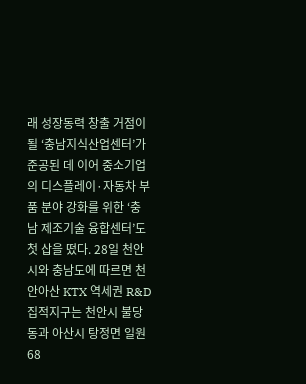래 성장동력 창출 거점이 될 ‘충남지식산업센터’가 준공된 데 이어 중소기업의 디스플레이·자동차 부품 분야 강화를 위한 ‘충남 제조기술 융합센터’도 첫 삽을 떴다. 28일 천안시와 충남도에 따르면 천안아산 KTX 역세권 R&D 집적지구는 천안시 불당동과 아산시 탕정면 일원 68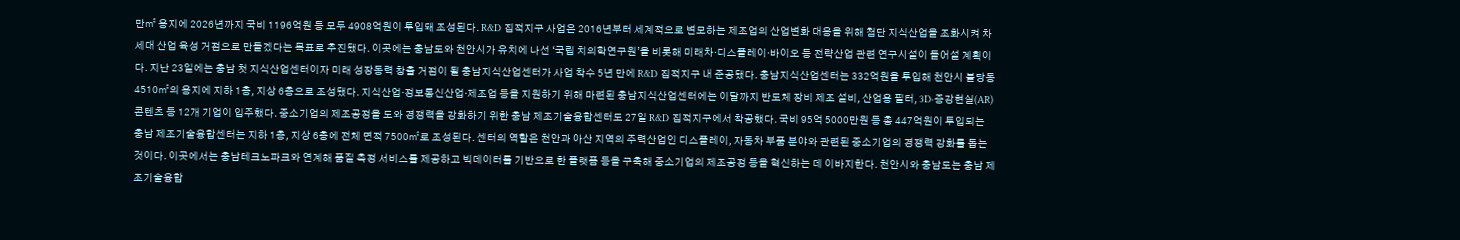만㎡ 용지에 2026년까지 국비 1196억원 등 모두 4908억원이 투입돼 조성된다. R&D 집적지구 사업은 2016년부터 세계적으로 변모하는 제조업의 산업변화 대응을 위해 첨단 지식산업을 조화시켜 차세대 산업 육성 거점으로 만들겠다는 목표로 추진됐다. 이곳에는 충남도와 천안시가 유치에 나선 ‘국립 치의학연구원’을 비롯해 미래차·디스플레이·바이오 등 전략산업 관련 연구시설이 들어설 계획이다. 지난 23일에는 충남 첫 지식산업센터이자 미래 성장동력 창출 거점이 될 충남지식산업센터가 사업 착수 5년 만에 R&D 집적지구 내 준공됐다. 충남지식산업센터는 332억원을 투입해 천안시 불당동 4510㎡의 용지에 지하 1층, 지상 6층으로 조성됐다. 지식산업·정보통신산업·제조업 등을 지원하기 위해 마련된 충남지식산업센터에는 이달까지 반도체 장비 제조 설비, 산업용 필터, 3D·증강현실(AR) 콘텐츠 등 12개 기업이 입주했다. 중소기업의 제조공정을 도와 경쟁력을 강화하기 위한 충남 제조기술융합센터도 27일 R&D 집적지구에서 착공했다. 국비 95억 5000만원 등 총 447억원이 투입되는 충남 제조기술융합센터는 지하 1층, 지상 6층에 전체 면적 7500㎡로 조성된다. 센터의 역할은 천안과 아산 지역의 주력산업인 디스플레이, 자동차 부품 분야와 관련된 중소기업의 경쟁력 강화를 돕는 것이다. 이곳에서는 충남테크노파크와 연계해 품질 측정 서비스를 제공하고 빅데이터를 기반으로 한 플랫폼 등을 구축해 중소기업의 제조공정 등을 혁신하는 데 이바지한다. 천안시와 충남도는 충남 제조기술융합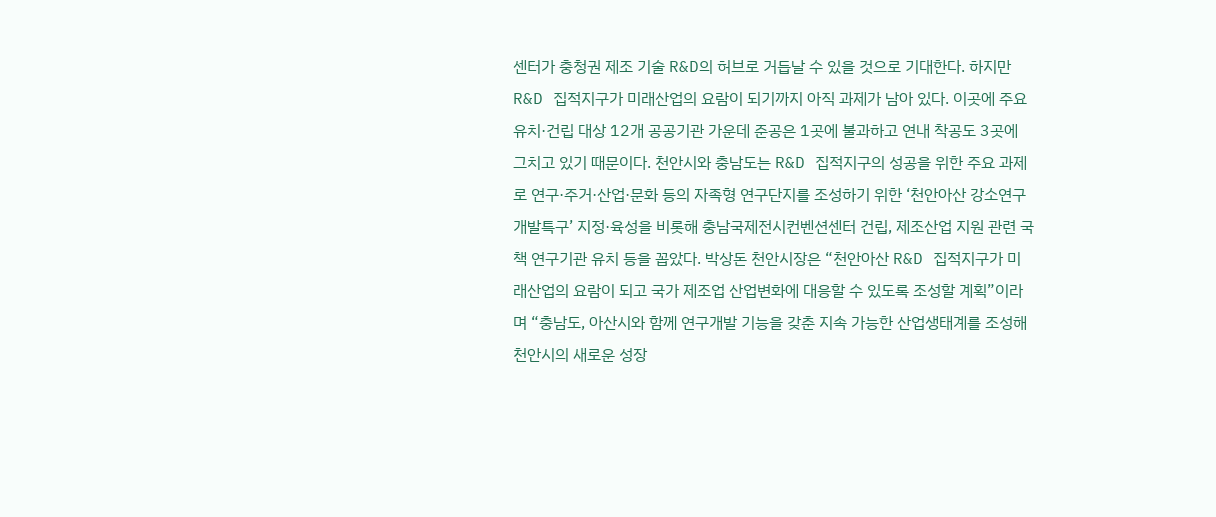센터가 충청권 제조 기술 R&D의 허브로 거듭날 수 있을 것으로 기대한다. 하지만 R&D 집적지구가 미래산업의 요람이 되기까지 아직 과제가 남아 있다. 이곳에 주요 유치·건립 대상 12개 공공기관 가운데 준공은 1곳에 불과하고 연내 착공도 3곳에 그치고 있기 때문이다. 천안시와 충남도는 R&D 집적지구의 성공을 위한 주요 과제로 연구·주거·산업·문화 등의 자족형 연구단지를 조성하기 위한 ‘천안아산 강소연구개발특구’ 지정·육성을 비롯해 충남국제전시컨벤션센터 건립, 제조산업 지원 관련 국책 연구기관 유치 등을 꼽았다. 박상돈 천안시장은 “천안아산 R&D 집적지구가 미래산업의 요람이 되고 국가 제조업 산업변화에 대응할 수 있도록 조성할 계획”이라며 “충남도, 아산시와 함께 연구개발 기능을 갖춘 지속 가능한 산업생태계를 조성해 천안시의 새로운 성장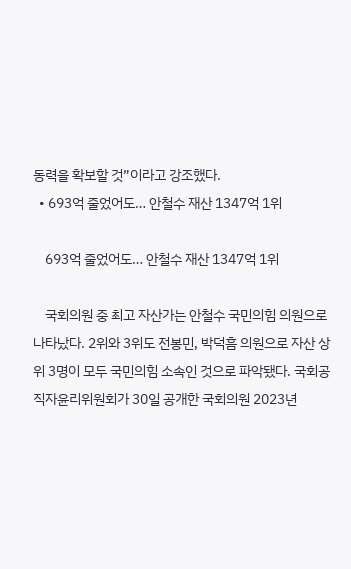동력을 확보할 것”이라고 강조했다.
  • 693억 줄었어도… 안철수 재산 1347억 1위

    693억 줄었어도… 안철수 재산 1347억 1위

    국회의원 중 최고 자산가는 안철수 국민의힘 의원으로 나타났다. 2위와 3위도 전봉민, 박덕흠 의원으로 자산 상위 3명이 모두 국민의힘 소속인 것으로 파악됐다. 국회공직자윤리위원회가 30일 공개한 국회의원 2023년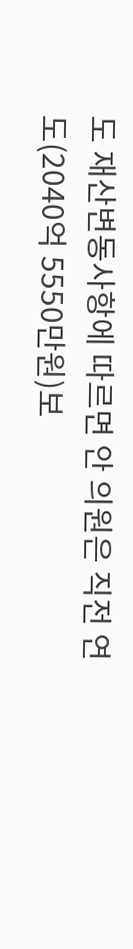도 재산변동사항에 따르면 안 의원은 직전 연도(2040억 5550만원)보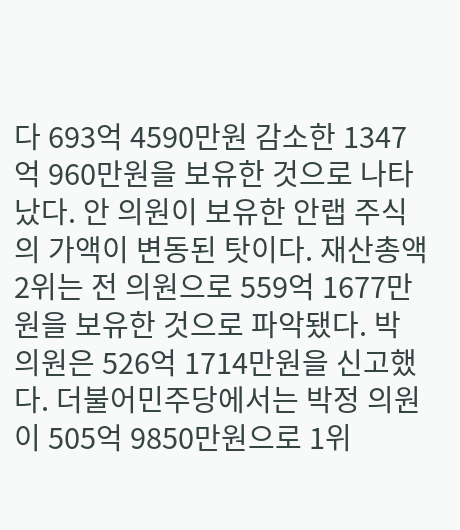다 693억 4590만원 감소한 1347억 960만원을 보유한 것으로 나타났다. 안 의원이 보유한 안랩 주식의 가액이 변동된 탓이다. 재산총액 2위는 전 의원으로 559억 1677만원을 보유한 것으로 파악됐다. 박 의원은 526억 1714만원을 신고했다. 더불어민주당에서는 박정 의원이 505억 9850만원으로 1위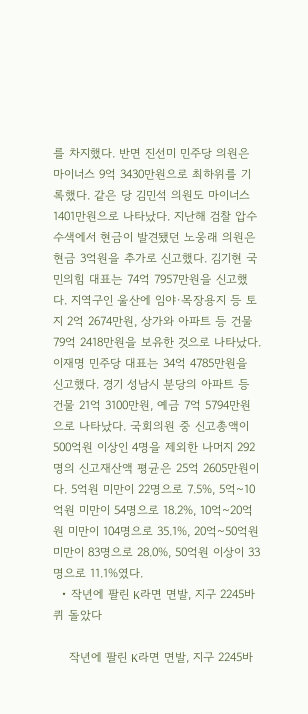를 차지했다. 반면 진선미 민주당 의원은 마이너스 9억 3430만원으로 최하위를 기록했다. 같은 당 김민석 의원도 마이너스 1401만원으로 나타났다. 지난해 검찰 압수수색에서 현금이 발견됐던 노웅래 의원은 현금 3억원을 추가로 신고했다. 김기현 국민의힘 대표는 74억 7957만원을 신고했다. 지역구인 울산에 임야·목장용지 등 토지 2억 2674만원, 상가와 아파트 등 건물 79억 2418만원을 보유한 것으로 나타났다. 이재명 민주당 대표는 34억 4785만원을 신고했다. 경기 성남시 분당의 아파트 등 건물 21억 3100만원, 예금 7억 5794만원으로 나타났다. 국회의원 중 신고총액이 500억원 이상인 4명을 제외한 나머지 292명의 신고재산액 평균은 25억 2605만원이다. 5억원 미만이 22명으로 7.5%, 5억~10억원 미만이 54명으로 18.2%, 10억~20억원 미만이 104명으로 35.1%, 20억~50억원 미만이 83명으로 28.0%, 50억원 이상이 33명으로 11.1%였다.
  • 작년에 팔린 K라면 면발, 지구 2245바퀴 돌았다

    작년에 팔린 K라면 면발, 지구 2245바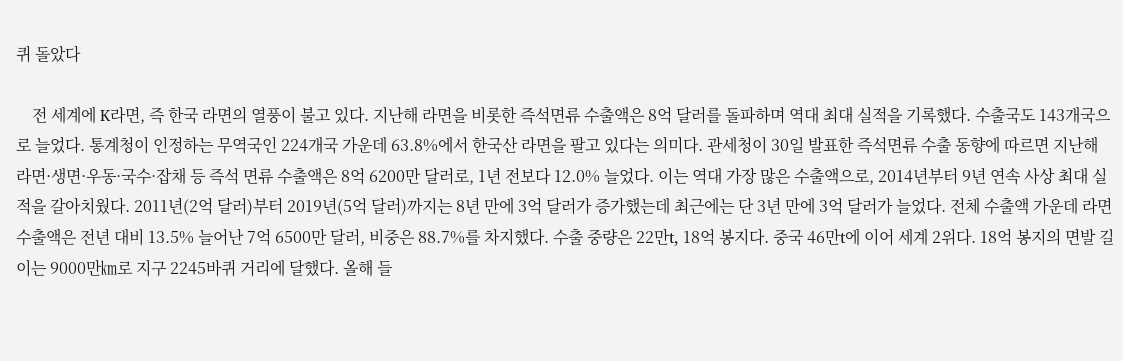퀴 돌았다

    전 세계에 K라면, 즉 한국 라면의 열풍이 불고 있다. 지난해 라면을 비롯한 즉석면류 수출액은 8억 달러를 돌파하며 역대 최대 실적을 기록했다. 수출국도 143개국으로 늘었다. 통계청이 인정하는 무역국인 224개국 가운데 63.8%에서 한국산 라면을 팔고 있다는 의미다. 관세청이 30일 발표한 즉석면류 수출 동향에 따르면 지난해 라면·생면·우동·국수·잡채 등 즉석 면류 수출액은 8억 6200만 달러로, 1년 전보다 12.0% 늘었다. 이는 역대 가장 많은 수출액으로, 2014년부터 9년 연속 사상 최대 실적을 갈아치웠다. 2011년(2억 달러)부터 2019년(5억 달러)까지는 8년 만에 3억 달러가 증가했는데 최근에는 단 3년 만에 3억 달러가 늘었다. 전체 수출액 가운데 라면 수출액은 전년 대비 13.5% 늘어난 7억 6500만 달러, 비중은 88.7%를 차지했다. 수출 중량은 22만t, 18억 봉지다. 중국 46만t에 이어 세계 2위다. 18억 봉지의 면발 길이는 9000만㎞로 지구 2245바퀴 거리에 달했다. 올해 들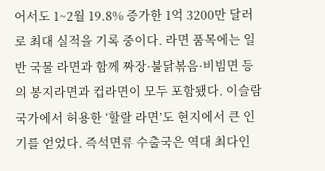어서도 1~2월 19.8% 증가한 1억 3200만 달러로 최대 실적을 기록 중이다. 라면 품목에는 일반 국물 라면과 함께 짜장·불닭볶음·비빔면 등의 봉지라면과 컵라면이 모두 포함됐다. 이슬람 국가에서 허용한 ‘할랄 라면’도 현지에서 큰 인기를 얻었다. 즉석면류 수출국은 역대 최다인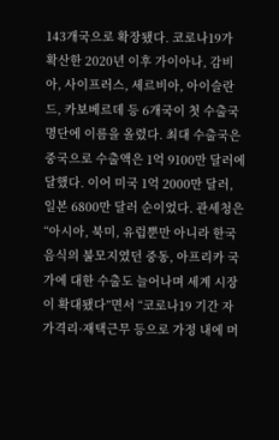143개국으로 확장됐다. 코로나19가 확산한 2020년 이후 가이아나, 감비아, 사이프러스, 세르비아, 아이슬란드, 카보베르데 등 6개국이 첫 수출국 명단에 이름을 올렸다. 최대 수출국은 중국으로 수출액은 1억 9100만 달러에 달했다. 이어 미국 1억 2000만 달러, 일본 6800만 달러 순이었다. 관세청은 “아시아, 북미, 유럽뿐만 아니라 한국 음식의 불모지였던 중동, 아프리카 국가에 대한 수출도 늘어나며 세계 시장이 확대됐다”면서 “코로나19 기간 자가격리·재택근무 등으로 가정 내에 머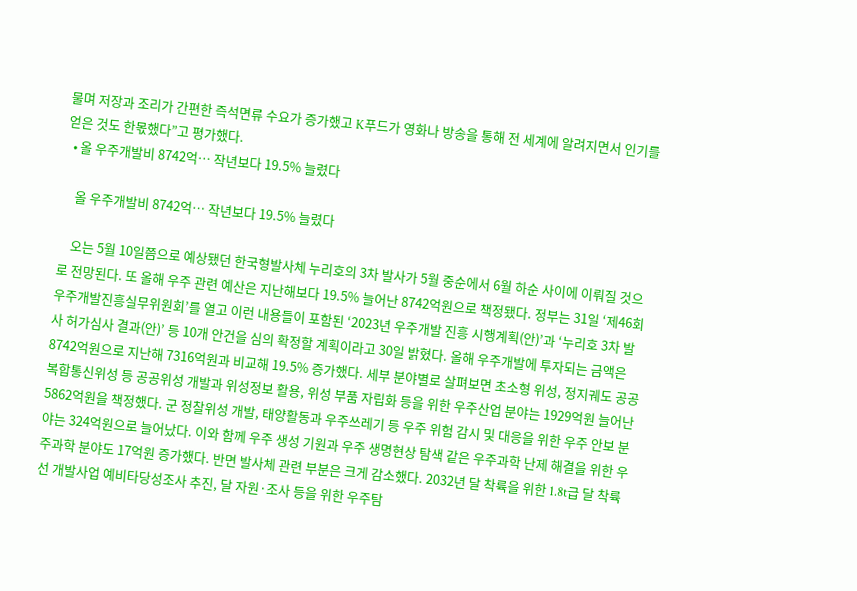물며 저장과 조리가 간편한 즉석면류 수요가 증가했고 K푸드가 영화나 방송을 통해 전 세계에 알려지면서 인기를 얻은 것도 한몫했다”고 평가했다.
  • 올 우주개발비 8742억… 작년보다 19.5% 늘렸다

    올 우주개발비 8742억… 작년보다 19.5% 늘렸다

    오는 5월 10일쯤으로 예상됐던 한국형발사체 누리호의 3차 발사가 5월 중순에서 6월 하순 사이에 이뤄질 것으로 전망된다. 또 올해 우주 관련 예산은 지난해보다 19.5% 늘어난 8742억원으로 책정됐다. 정부는 31일 ‘제46회 우주개발진흥실무위원회’를 열고 이런 내용들이 포함된 ‘2023년 우주개발 진흥 시행계획(안)’과 ‘누리호 3차 발사 허가심사 결과(안)’ 등 10개 안건을 심의 확정할 계획이라고 30일 밝혔다. 올해 우주개발에 투자되는 금액은 8742억원으로 지난해 7316억원과 비교해 19.5% 증가했다. 세부 분야별로 살펴보면 초소형 위성, 정지궤도 공공복합통신위성 등 공공위성 개발과 위성정보 활용, 위성 부품 자립화 등을 위한 우주산업 분야는 1929억원 늘어난 5862억원을 책정했다. 군 정찰위성 개발, 태양활동과 우주쓰레기 등 우주 위험 감시 및 대응을 위한 우주 안보 분야는 324억원으로 늘어났다. 이와 함께 우주 생성 기원과 우주 생명현상 탐색 같은 우주과학 난제 해결을 위한 우주과학 분야도 17억원 증가했다. 반면 발사체 관련 부분은 크게 감소했다. 2032년 달 착륙을 위한 1.8t급 달 착륙선 개발사업 예비타당성조사 추진, 달 자원·조사 등을 위한 우주탐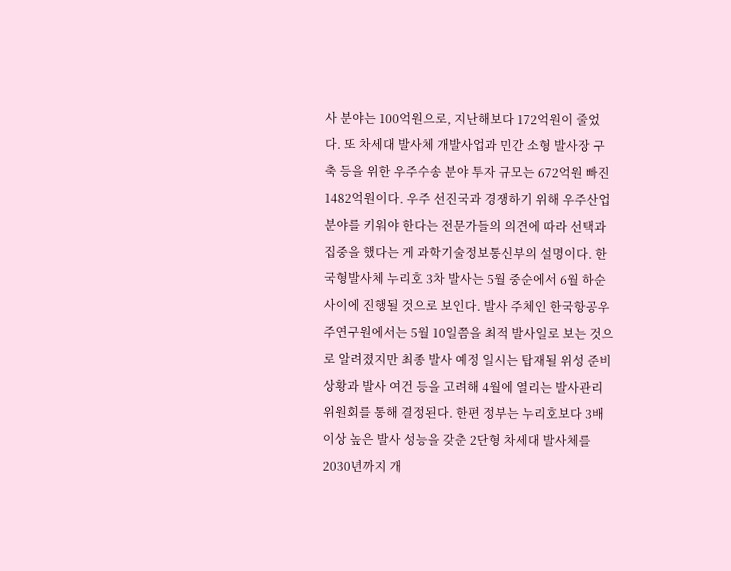사 분야는 100억원으로, 지난해보다 172억원이 줄었다. 또 차세대 발사체 개발사업과 민간 소형 발사장 구축 등을 위한 우주수송 분야 투자 규모는 672억원 빠진 1482억원이다. 우주 선진국과 경쟁하기 위해 우주산업 분야를 키워야 한다는 전문가들의 의견에 따라 선택과 집중을 했다는 게 과학기술정보통신부의 설명이다. 한국형발사체 누리호 3차 발사는 5월 중순에서 6월 하순 사이에 진행될 것으로 보인다. 발사 주체인 한국항공우주연구원에서는 5월 10일쯤을 최적 발사일로 보는 것으로 알려졌지만 최종 발사 예정 일시는 탑재될 위성 준비 상황과 발사 여건 등을 고려해 4월에 열리는 발사관리위원회를 통해 결정된다. 한편 정부는 누리호보다 3배 이상 높은 발사 성능을 갖춘 2단형 차세대 발사체를 2030년까지 개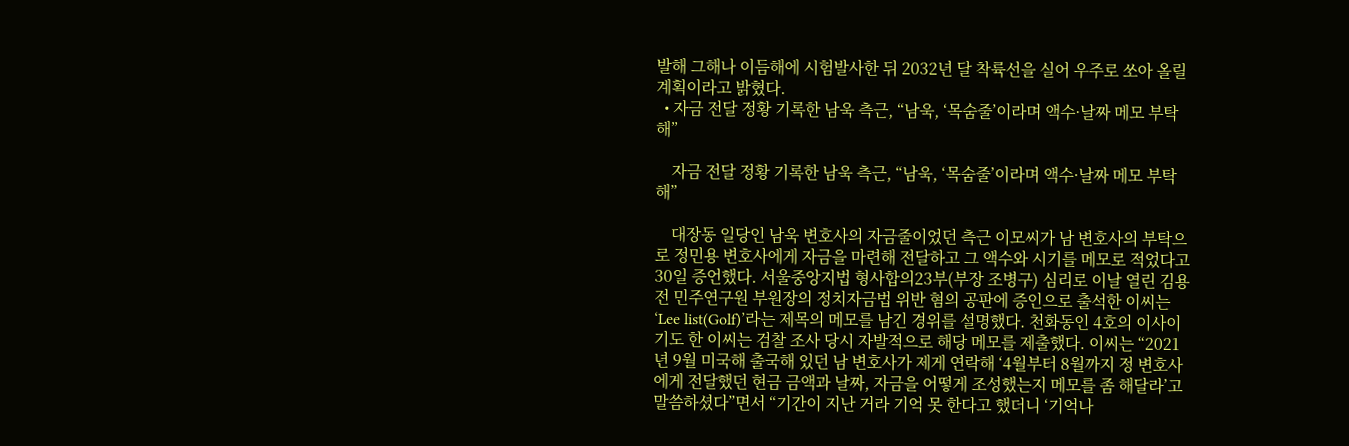발해 그해나 이듬해에 시험발사한 뒤 2032년 달 착륙선을 실어 우주로 쏘아 올릴 계획이라고 밝혔다.
  • 자금 전달 정황 기록한 남욱 측근, “남욱, ‘목숨줄’이라며 액수·날짜 메모 부탁해”

    자금 전달 정황 기록한 남욱 측근, “남욱, ‘목숨줄’이라며 액수·날짜 메모 부탁해”

    대장동 일당인 남욱 변호사의 자금줄이었던 측근 이모씨가 남 변호사의 부탁으로 정민용 변호사에게 자금을 마련해 전달하고 그 액수와 시기를 메모로 적었다고 30일 증언했다. 서울중앙지법 형사합의23부(부장 조병구) 심리로 이날 열린 김용 전 민주연구원 부원장의 정치자금법 위반 혐의 공판에 증인으로 출석한 이씨는 ‘Lee list(Golf)’라는 제목의 메모를 남긴 경위를 설명했다. 천화동인 4호의 이사이기도 한 이씨는 검찰 조사 당시 자발적으로 해당 메모를 제출했다. 이씨는 “2021년 9월 미국해 출국해 있던 남 변호사가 제게 연락해 ‘4월부터 8월까지 정 변호사에게 전달했던 현금 금액과 날짜, 자금을 어떻게 조성했는지 메모를 좀 해달라’고 말씀하셨다”면서 “기간이 지난 거라 기억 못 한다고 했더니 ‘기억나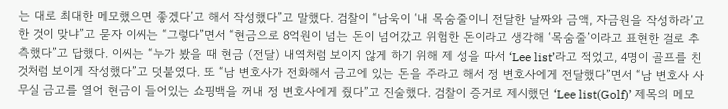는 대로 최대한 메모했으면 좋겠다’고 해서 작성했다”고 말했다. 검찰이 “남욱이 ‘내 목숨줄이니 전달한 날짜와 금액, 자금원을 작성하라’고 한 것이 맞냐”고 묻자 이씨는 “그렇다”면서 “현금으로 8억원이 넘는 돈이 넘어갔고 위험한 돈이라고 생각해 ‘목숨줄’이라고 표현한 걸로 추측했다”고 답했다. 이씨는 “누가 봤을 때 현금 (전달) 내역처럼 보이지 않게 하기 위해 제 성을 따서 ‘Lee list’라고 적었고, 4명이 골프를 친 것처럼 보이게 작성했다”고 덧붙였다. 또 “남 변호사가 전화해서 금고에 있는 돈을 주라고 해서 정 변호사에게 전달했다”면서 “남 변호사 사무실 금고를 열어 현금이 들어있는 쇼핑백을 꺼내 정 변호사에게 줬다”고 진술했다. 검찰이 증거로 제시했던 ‘Lee list(Golf)’ 제목의 메모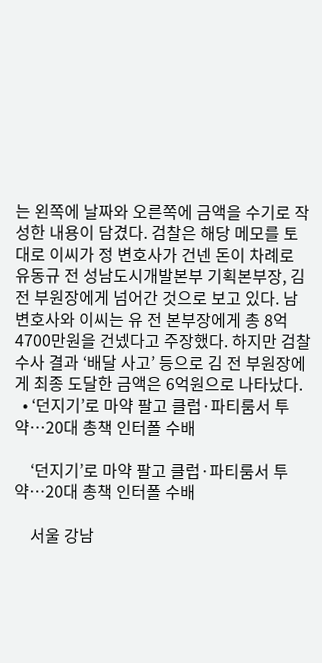는 왼쪽에 날짜와 오른쪽에 금액을 수기로 작성한 내용이 담겼다. 검찰은 해당 메모를 토대로 이씨가 정 변호사가 건넨 돈이 차례로 유동규 전 성남도시개발본부 기획본부장, 김 전 부원장에게 넘어간 것으로 보고 있다. 남 변호사와 이씨는 유 전 본부장에게 총 8억 4700만원을 건넸다고 주장했다. 하지만 검찰 수사 결과 ‘배달 사고’ 등으로 김 전 부원장에게 최종 도달한 금액은 6억원으로 나타났다.
  • ‘던지기’로 마약 팔고 클럽·파티룸서 투약…20대 총책 인터폴 수배

    ‘던지기’로 마약 팔고 클럽·파티룸서 투약…20대 총책 인터폴 수배

    서울 강남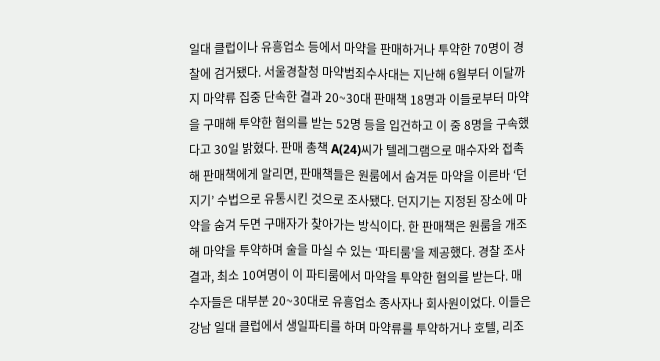일대 클럽이나 유흥업소 등에서 마약을 판매하거나 투약한 70명이 경찰에 검거됐다. 서울경찰청 마약범죄수사대는 지난해 6월부터 이달까지 마약류 집중 단속한 결과 20~30대 판매책 18명과 이들로부터 마약을 구매해 투약한 혐의를 받는 52명 등을 입건하고 이 중 8명을 구속했다고 30일 밝혔다. 판매 총책 A(24)씨가 텔레그램으로 매수자와 접촉해 판매책에게 알리면, 판매책들은 원룸에서 숨겨둔 마약을 이른바 ‘던지기’ 수법으로 유통시킨 것으로 조사됐다. 던지기는 지정된 장소에 마약을 숨겨 두면 구매자가 찾아가는 방식이다. 한 판매책은 원룸을 개조해 마약을 투약하며 술을 마실 수 있는 ‘파티룸’을 제공했다. 경찰 조사 결과, 최소 10여명이 이 파티룸에서 마약을 투약한 혐의를 받는다. 매수자들은 대부분 20~30대로 유흥업소 종사자나 회사원이었다. 이들은 강남 일대 클럽에서 생일파티를 하며 마약류를 투약하거나 호텔, 리조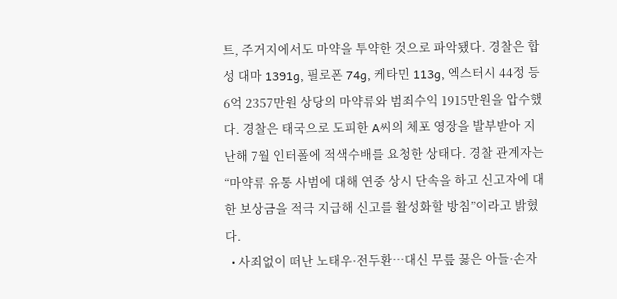트, 주거지에서도 마약을 투약한 것으로 파악됐다. 경찰은 합성 대마 1391g, 필로폰 74g, 케타민 113g, 엑스터시 44정 등 6억 2357만원 상당의 마약류와 범죄수익 1915만원을 압수했다. 경찰은 태국으로 도피한 A씨의 체포 영장을 발부받아 지난해 7월 인터폴에 적색수배를 요청한 상태다. 경찰 관계자는 “마약류 유통 사범에 대해 연중 상시 단속을 하고 신고자에 대한 보상금을 적극 지급해 신고를 활성화할 방침”이라고 밝혔다.
  • 사죄없이 떠난 노태우·전두환…대신 무릎 꿇은 아들·손자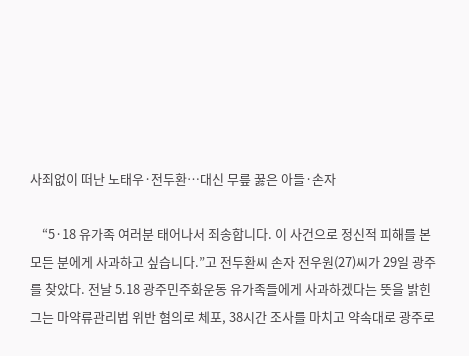사죄없이 떠난 노태우·전두환…대신 무릎 꿇은 아들·손자

    “5·18 유가족 여러분 태어나서 죄송합니다. 이 사건으로 정신적 피해를 본 모든 분에게 사과하고 싶습니다.”고 전두환씨 손자 전우원(27)씨가 29일 광주를 찾았다. 전날 5.18 광주민주화운동 유가족들에게 사과하겠다는 뜻을 밝힌 그는 마약류관리법 위반 혐의로 체포, 38시간 조사를 마치고 약속대로 광주로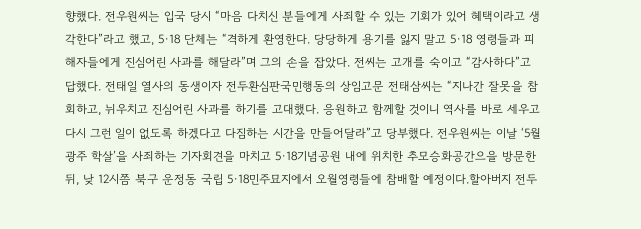향했다. 전우원씨는 입국 당시 “마음 다치신 분들에게 사죄할 수 있는 기회가 있어 혜택이라고 생각한다”라고 했고, 5·18 단체는 “격하게 환영한다. 당당하게 용기를 잃지 말고 5·18 영령들과 피해자들에게 진심어린 사과를 해달라”며 그의 손을 잡았다. 전씨는 고개를 숙이고 “감사하다”고 답했다. 전태일 열사의 동생이자 전두환심판국민행동의 상임고문 전태삼씨는 “지나간 잘못을 참회하고, 뉘우치고 진심어린 사과를 하기를 고대했다. 응원하고 함께할 것이니 역사를 바로 세우고 다시 그런 일이 없도록 하겠다고 다짐하는 시간을 만들어달라”고 당부했다. 전우원씨는 이날 ‘5월 광주 학살’을 사죄하는 기자회견을 마치고 5·18기념공원 내에 위치한 추모승화공간으을 방문한 뒤, 낮 12시쯤 북구 운정동 국립 5·18민주묘지에서 오월영령들에 참배할 예정이다.할아버지 전두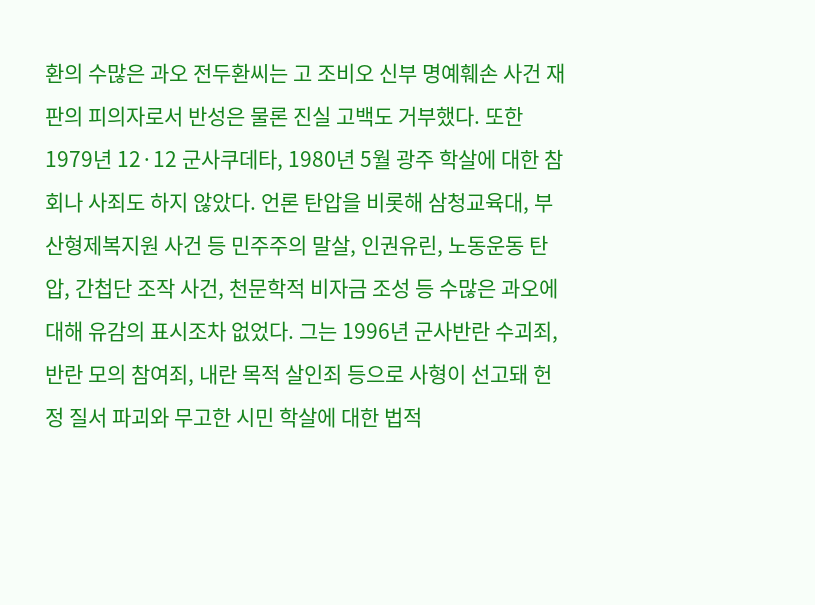환의 수많은 과오 전두환씨는 고 조비오 신부 명예훼손 사건 재판의 피의자로서 반성은 물론 진실 고백도 거부했다. 또한 1979년 12·12 군사쿠데타, 1980년 5월 광주 학살에 대한 참회나 사죄도 하지 않았다. 언론 탄압을 비롯해 삼청교육대, 부산형제복지원 사건 등 민주주의 말살, 인권유린, 노동운동 탄압, 간첩단 조작 사건, 천문학적 비자금 조성 등 수많은 과오에 대해 유감의 표시조차 없었다. 그는 1996년 군사반란 수괴죄, 반란 모의 참여죄, 내란 목적 살인죄 등으로 사형이 선고돼 헌정 질서 파괴와 무고한 시민 학살에 대한 법적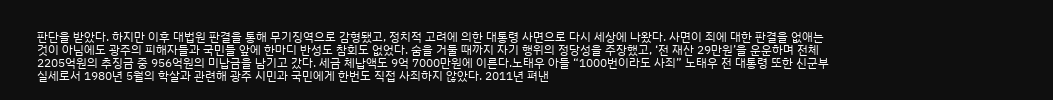판단을 받았다. 하지만 이후 대법원 판결을 통해 무기징역으로 감형됐고, 정치적 고려에 의한 대통령 사면으로 다시 세상에 나왔다. 사면이 죄에 대한 판결을 없애는 것이 아님에도 광주의 피해자들과 국민들 앞에 한마디 반성도 참회도 없었다. 숨을 거둘 때까지 자기 행위의 정당성을 주장했고, ‘전 재산 29만원’을 운운하며 전체 2205억원의 추징금 중 956억원의 미납금을 남기고 갔다. 세금 체납액도 9억 7000만원에 이른다.노태우 아들 “1000번이라도 사죄” 노태우 전 대통령 또한 신군부 실세로서 1980년 5월의 학살과 관련해 광주 시민과 국민에게 한번도 직접 사죄하지 않았다. 2011년 펴낸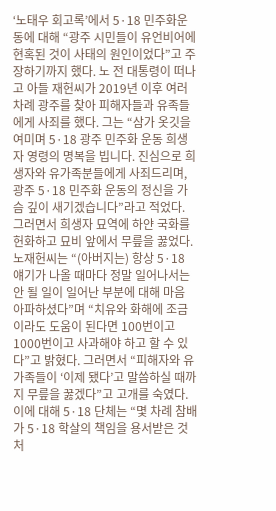‘노태우 회고록’에서 5·18 민주화운동에 대해 “광주 시민들이 유언비어에 현혹된 것이 사태의 원인이었다”고 주장하기까지 했다. 노 전 대통령이 떠나고 아들 재헌씨가 2019년 이후 여러 차례 광주를 찾아 피해자들과 유족들에게 사죄를 했다. 그는 “삼가 옷깃을 여미며 5·18 광주 민주화 운동 희생자 영령의 명복을 빕니다. 진심으로 희생자와 유가족분들에게 사죄드리며, 광주 5·18 민주화 운동의 정신을 가슴 깊이 새기겠습니다”라고 적었다. 그러면서 희생자 묘역에 하얀 국화를 헌화하고 묘비 앞에서 무릎을 꿇었다. 노재헌씨는 “(아버지는) 항상 5·18 얘기가 나올 때마다 정말 일어나서는 안 될 일이 일어난 부분에 대해 마음 아파하셨다”며 “치유와 화해에 조금이라도 도움이 된다면 100번이고 1000번이고 사과해야 하고 할 수 있다”고 밝혔다. 그러면서 “피해자와 유가족들이 ‘이제 됐다’고 말씀하실 때까지 무릎을 꿇겠다”고 고개를 숙였다. 이에 대해 5·18 단체는 “몇 차례 참배가 5·18 학살의 책임을 용서받은 것처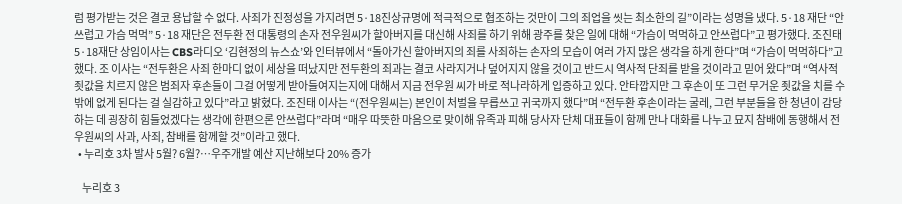럼 평가받는 것은 결코 용납할 수 없다. 사죄가 진정성을 가지려면 5·18진상규명에 적극적으로 협조하는 것만이 그의 죄업을 씻는 최소한의 길”이라는 성명을 냈다. 5·18 재단 “안쓰럽고 가슴 먹먹” 5·18 재단은 전두환 전 대통령의 손자 전우원씨가 할아버지를 대신해 사죄를 하기 위해 광주를 찾은 일에 대해 “가슴이 먹먹하고 안쓰럽다”고 평가했다. 조진태 5·18재단 상임이사는 CBS라디오 ‘김현정의 뉴스쇼’와 인터뷰에서 “돌아가신 할아버지의 죄를 사죄하는 손자의 모습이 여러 가지 많은 생각을 하게 한다”며 “가슴이 먹먹하다”고 했다. 조 이사는 “전두환은 사죄 한마디 없이 세상을 떠났지만 전두환의 죄과는 결코 사라지거나 덮어지지 않을 것이고 반드시 역사적 단죄를 받을 것이라고 믿어 왔다”며 “역사적 죗값을 치르지 않은 범죄자 후손들이 그걸 어떻게 받아들여지는지에 대해서 지금 전우원 씨가 바로 적나라하게 입증하고 있다. 안타깝지만 그 후손이 또 그런 무거운 죗값을 치를 수밖에 없게 된다는 걸 실감하고 있다”라고 밝혔다. 조진태 이사는 “(전우원씨는) 본인이 처벌을 무릅쓰고 귀국까지 했다”며 “전두환 후손이라는 굴레, 그런 부분들을 한 청년이 감당하는 데 굉장히 힘들었겠다는 생각에 한편으론 안쓰럽다”라며 “매우 따뜻한 마음으로 맞이해 유족과 피해 당사자 단체 대표들이 함께 만나 대화를 나누고 묘지 참배에 동행해서 전우원씨의 사과, 사죄, 참배를 함께할 것”이라고 했다.
  • 누리호 3차 발사 5월? 6월?…우주개발 예산 지난해보다 20% 증가

    누리호 3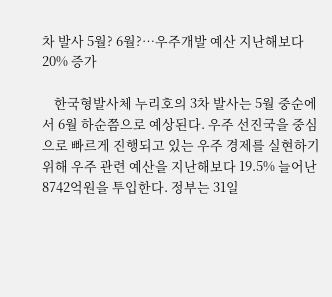차 발사 5월? 6월?…우주개발 예산 지난해보다 20% 증가

    한국형발사체 누리호의 3차 발사는 5월 중순에서 6월 하순쯤으로 예상된다. 우주 선진국을 중심으로 빠르게 진행되고 있는 우주 경제를 실현하기 위해 우주 관련 예산을 지난해보다 19.5% 늘어난 8742억원을 투입한다. 정부는 31일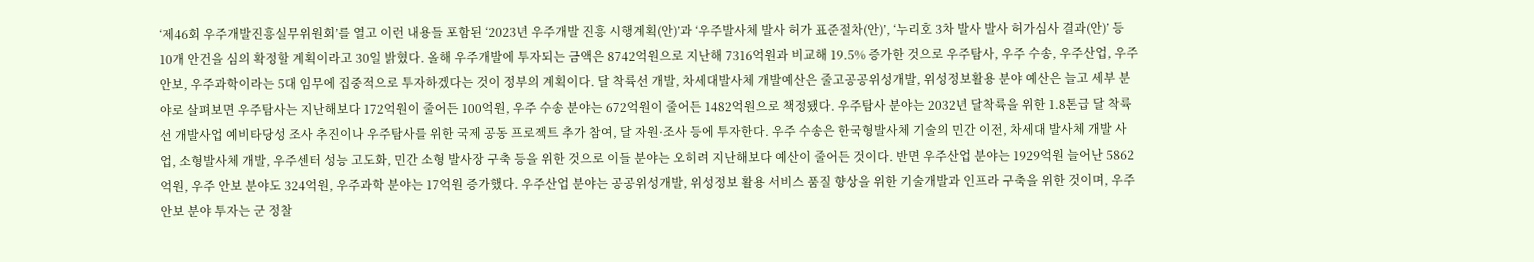‘제46회 우주개발진흥실무위원회’를 열고 이런 내용들 포함된 ‘2023년 우주개발 진흥 시행계획(안)’과 ‘우주발사체 발사 허가 표준절차(안)’, ‘누리호 3차 발사 발사 허가심사 결과(안)’ 등 10개 안건을 심의 확정할 계획이라고 30일 밝혔다. 올해 우주개발에 투자되는 금액은 8742억원으로 지난해 7316억원과 비교해 19.5% 증가한 것으로 우주탐사, 우주 수송, 우주산업, 우주 안보, 우주과학이라는 5대 임무에 집중적으로 투자하겠다는 것이 정부의 계획이다. 달 착륙선 개발, 차세대발사체 개발예산은 줄고공공위성개발, 위성정보활용 분야 예산은 늘고 세부 분야로 살펴보면 우주탐사는 지난해보다 172억원이 줄어든 100억원, 우주 수송 분야는 672억원이 줄어든 1482억원으로 책정됐다. 우주탐사 분야는 2032년 달착륙을 위한 1.8톤급 달 착륙선 개발사업 예비타당성 조사 추진이나 우주탐사를 위한 국제 공동 프로젝트 추가 참여, 달 자원·조사 등에 투자한다. 우주 수송은 한국형발사체 기술의 민간 이전, 차세대 발사체 개발 사업, 소형발사체 개발, 우주센터 성능 고도화, 민간 소형 발사장 구축 등을 위한 것으로 이들 분야는 오히려 지난해보다 예산이 줄어든 것이다. 반면 우주산업 분야는 1929억원 늘어난 5862억원, 우주 안보 분야도 324억원, 우주과학 분야는 17억원 증가했다. 우주산업 분야는 공공위성개발, 위성정보 활용 서비스 품질 향상을 위한 기술개발과 인프라 구축을 위한 것이며, 우주 안보 분야 투자는 군 정찰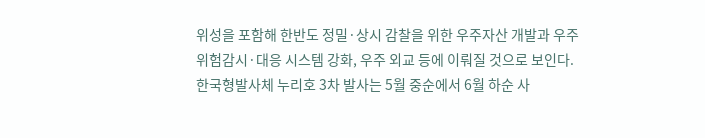위성을 포함해 한반도 정밀·상시 감찰을 위한 우주자산 개발과 우주 위험감시·대응 시스템 강화, 우주 외교 등에 이뤄질 것으로 보인다. 한국형발사체 누리호 3차 발사는 5월 중순에서 6월 하순 사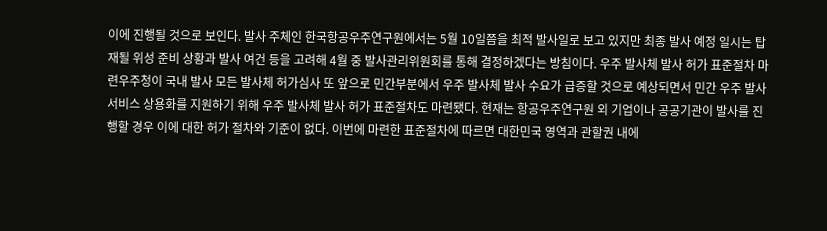이에 진행될 것으로 보인다. 발사 주체인 한국항공우주연구원에서는 5월 10일쯤을 최적 발사일로 보고 있지만 최종 발사 예정 일시는 탑재될 위성 준비 상황과 발사 여건 등을 고려해 4월 중 발사관리위원회를 통해 결정하겠다는 방침이다. 우주 발사체 발사 허가 표준절차 마련우주청이 국내 발사 모든 발사체 허가심사 또 앞으로 민간부분에서 우주 발사체 발사 수요가 급증할 것으로 예상되면서 민간 우주 발사 서비스 상용화를 지원하기 위해 우주 발사체 발사 허가 표준절차도 마련됐다. 현재는 항공우주연구원 외 기업이나 공공기관이 발사를 진행할 경우 이에 대한 허가 절차와 기준이 없다. 이번에 마련한 표준절차에 따르면 대한민국 영역과 관할권 내에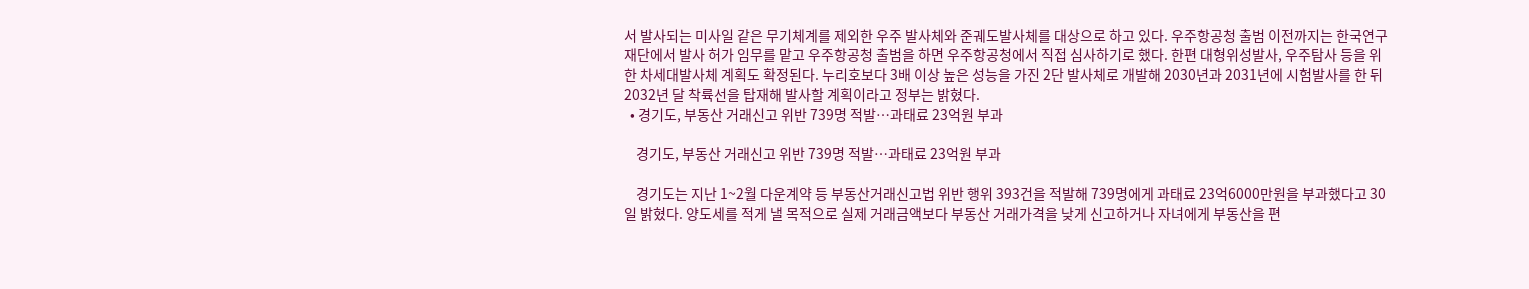서 발사되는 미사일 같은 무기체계를 제외한 우주 발사체와 준궤도발사체를 대상으로 하고 있다. 우주항공청 출범 이전까지는 한국연구재단에서 발사 허가 임무를 맡고 우주항공청 출범을 하면 우주항공청에서 직접 심사하기로 했다. 한편 대형위성발사, 우주탐사 등을 위한 차세대발사체 계획도 확정된다. 누리호보다 3배 이상 높은 성능을 가진 2단 발사체로 개발해 2030년과 2031년에 시험발사를 한 뒤 2032년 달 착륙선을 탑재해 발사할 계획이라고 정부는 밝혔다.
  • 경기도, 부동산 거래신고 위반 739명 적발…과태료 23억원 부과

    경기도, 부동산 거래신고 위반 739명 적발…과태료 23억원 부과

    경기도는 지난 1~2월 다운계약 등 부동산거래신고법 위반 행위 393건을 적발해 739명에게 과태료 23억6000만원을 부과했다고 30일 밝혔다. 양도세를 적게 낼 목적으로 실제 거래금액보다 부동산 거래가격을 낮게 신고하거나 자녀에게 부동산을 편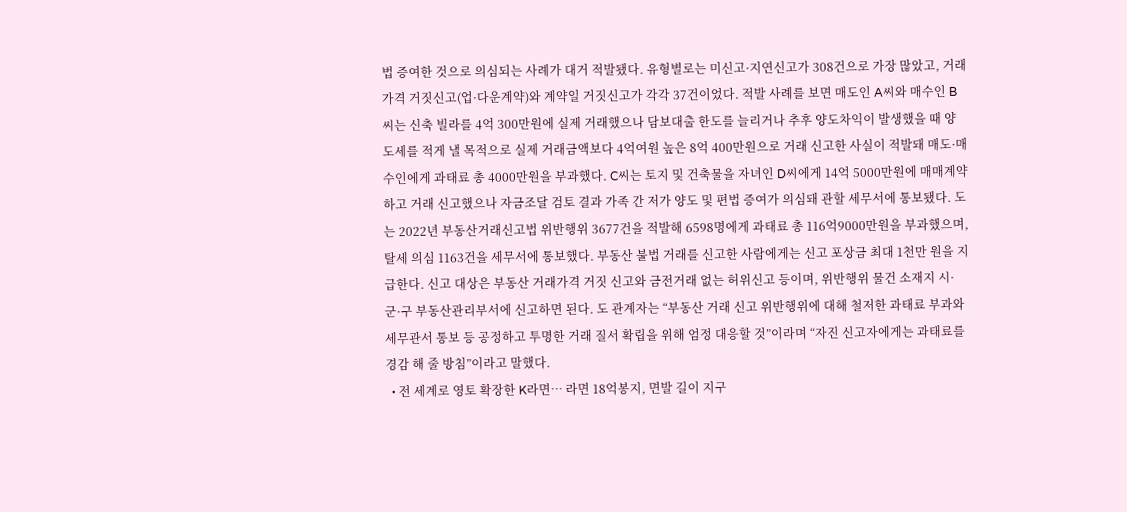법 증여한 것으로 의심되는 사례가 대거 적발됐다. 유형별로는 미신고·지연신고가 308건으로 가장 많았고, 거래가격 거짓신고(업·다운계약)와 계약일 거짓신고가 각각 37건이었다. 적발 사례를 보면 매도인 A씨와 매수인 B씨는 신축 빌라를 4억 300만원에 실제 거래했으나 담보대출 한도를 늘리거나 추후 양도차익이 발생했을 때 양도세를 적게 낼 목적으로 실제 거래금액보다 4억여원 높은 8억 400만원으로 거래 신고한 사실이 적발돼 매도·매수인에게 과태료 총 4000만원을 부과했다. C씨는 토지 및 건축물을 자녀인 D씨에게 14억 5000만원에 매매계약하고 거래 신고했으나 자금조달 검토 결과 가족 간 저가 양도 및 편법 증여가 의심돼 관할 세무서에 통보됐다. 도는 2022년 부동산거래신고법 위반행위 3677건을 적발해 6598명에게 과태료 총 116억9000만원을 부과했으며, 탈세 의심 1163건을 세무서에 통보했다. 부동산 불법 거래를 신고한 사람에게는 신고 포상금 최대 1천만 원을 지급한다. 신고 대상은 부동산 거래가격 거짓 신고와 금전거래 없는 허위신고 등이며, 위반행위 물건 소재지 시·군·구 부동산관리부서에 신고하면 된다. 도 관계자는 “부동산 거래 신고 위반행위에 대해 철저한 과태료 부과와 세무관서 통보 등 공정하고 투명한 거래 질서 확립을 위해 엄정 대응할 것”이라며 “자진 신고자에게는 과태료를 경감 해 줄 방침”이라고 말했다.
  • 전 세계로 영토 확장한 K라면… 라면 18억봉지, 면발 길이 지구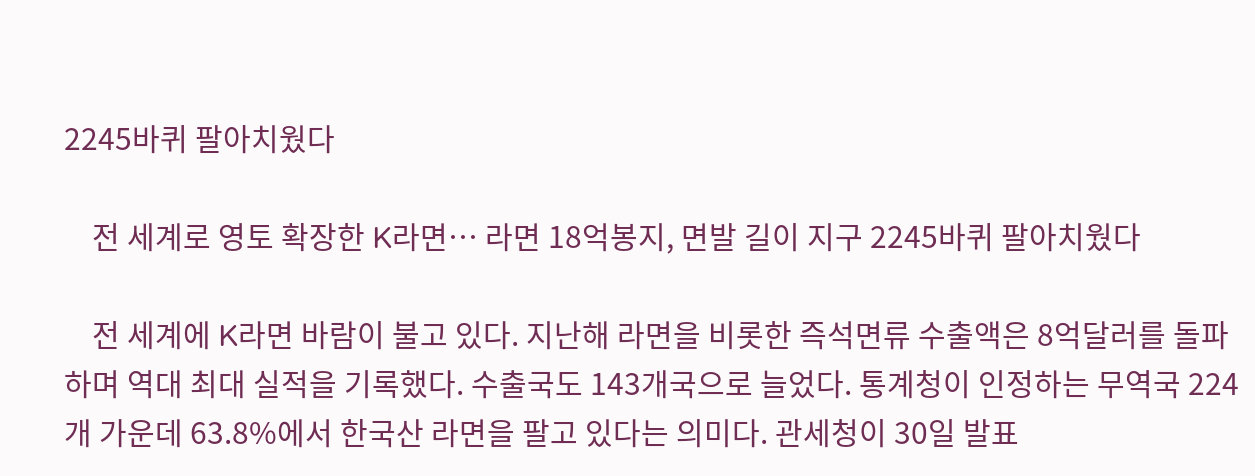2245바퀴 팔아치웠다

    전 세계로 영토 확장한 K라면… 라면 18억봉지, 면발 길이 지구 2245바퀴 팔아치웠다

    전 세계에 K라면 바람이 불고 있다. 지난해 라면을 비롯한 즉석면류 수출액은 8억달러를 돌파하며 역대 최대 실적을 기록했다. 수출국도 143개국으로 늘었다. 통계청이 인정하는 무역국 224개 가운데 63.8%에서 한국산 라면을 팔고 있다는 의미다. 관세청이 30일 발표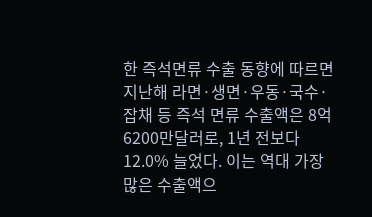한 즉석면류 수출 동향에 따르면 지난해 라면·생면·우동·국수·잡채 등 즉석 면류 수출액은 8억 6200만달러로, 1년 전보다 12.0% 늘었다. 이는 역대 가장 많은 수출액으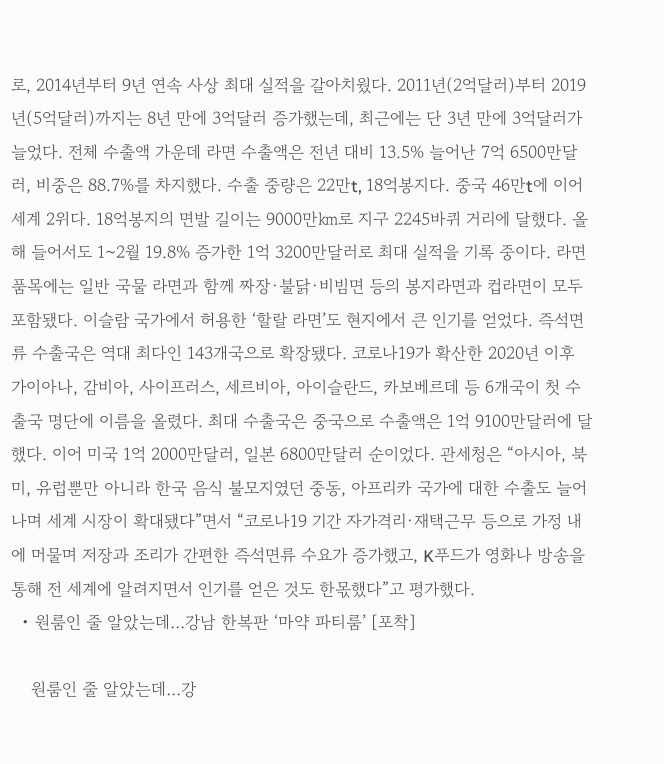로, 2014년부터 9년 연속 사상 최대 실적을 갈아치웠다. 2011년(2억달러)부터 2019년(5억달러)까지는 8년 만에 3억달러 증가했는데, 최근에는 단 3년 만에 3억달러가 늘었다. 전체 수출액 가운데 라면 수출액은 전년 대비 13.5% 늘어난 7억 6500만달러, 비중은 88.7%를 차지했다. 수출 중량은 22만t, 18억봉지다. 중국 46만t에 이어 세계 2위다. 18억봉지의 면발 길이는 9000만㎞로 지구 2245바퀴 거리에 달했다. 올해 들어서도 1~2월 19.8% 증가한 1억 3200만달러로 최대 실적을 기록 중이다. 라면 품목에는 일반 국물 라면과 함께 짜장·불닭·비빔면 등의 봉지라면과 컵라면이 모두 포함됐다. 이슬람 국가에서 허용한 ‘할랄 라면’도 현지에서 큰 인기를 얻었다. 즉석면류 수출국은 역대 최다인 143개국으로 확장됐다. 코로나19가 확산한 2020년 이후 가이아나, 감비아, 사이프러스, 세르비아, 아이슬란드, 카보베르데 등 6개국이 첫 수출국 명단에 이름을 올렸다. 최대 수출국은 중국으로 수출액은 1억 9100만달러에 달했다. 이어 미국 1억 2000만달러, 일본 6800만달러 순이었다. 관세청은 “아시아, 북미, 유럽뿐만 아니라 한국 음식 불모지였던 중동, 아프리카 국가에 대한 수출도 늘어나며 세계 시장이 확대됐다”면서 “코로나19 기간 자가격리·재택근무 등으로 가정 내에 머물며 저장과 조리가 간편한 즉석면류 수요가 증가했고, K푸드가 영화나 방송을 통해 전 세계에 알려지면서 인기를 얻은 것도 한몫했다”고 평가했다.
  • 원룸인 줄 알았는데…강남 한복판 ‘마약 파티룸’ [포착]

    원룸인 줄 알았는데…강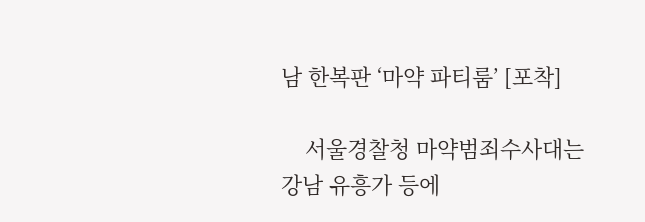남 한복판 ‘마약 파티룸’ [포착]

    서울경찰청 마약범죄수사대는 강남 유흥가 등에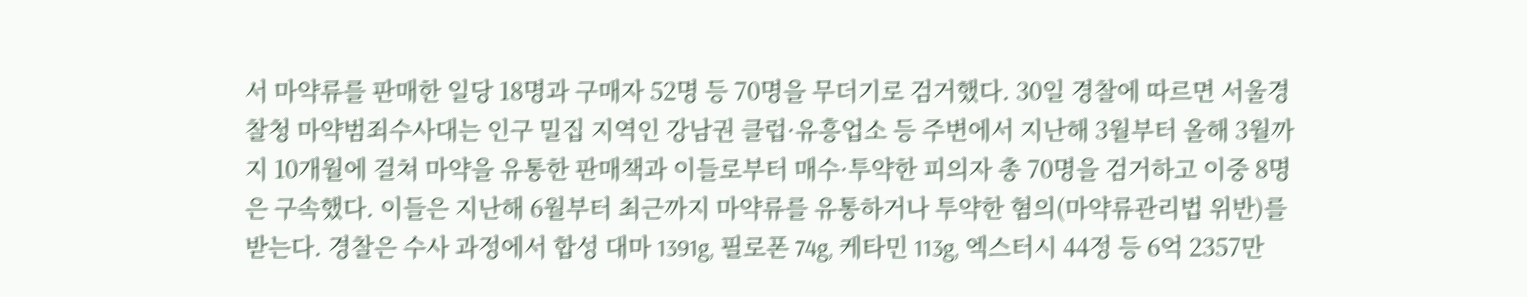서 마약류를 판매한 일당 18명과 구매자 52명 등 70명을 무더기로 검거했다. 30일 경찰에 따르면 서울경찰청 마약범죄수사대는 인구 밀집 지역인 강남권 클럽·유흥업소 등 주변에서 지난해 3월부터 올해 3월까지 10개월에 걸쳐 마약을 유통한 판매책과 이들로부터 매수·투약한 피의자 총 70명을 검거하고 이중 8명은 구속했다. 이들은 지난해 6월부터 최근까지 마약류를 유통하거나 투약한 혐의(마약류관리법 위반)를 받는다. 경찰은 수사 과정에서 합성 대마 1391g, 필로폰 74g, 케타민 113g, 엑스터시 44정 등 6억 2357만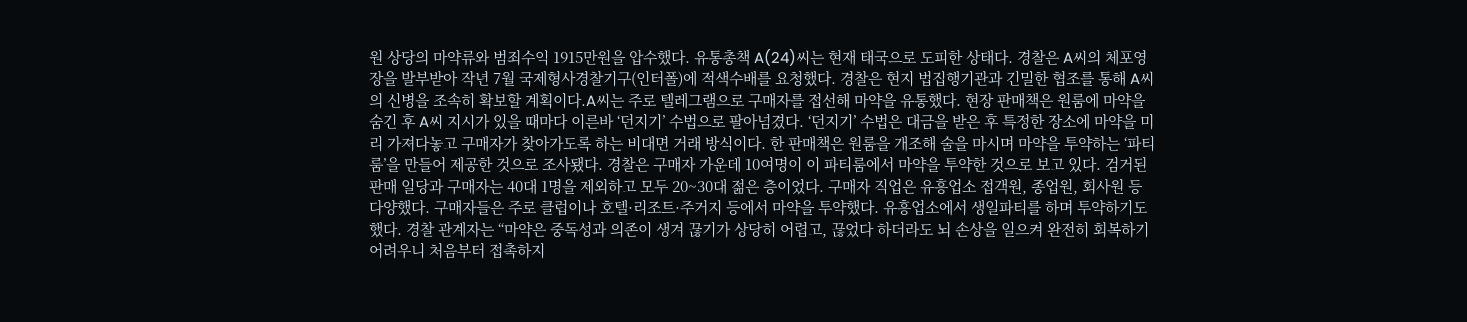원 상당의 마약류와 범죄수익 1915만원을 압수했다. 유통총책 A(24)씨는 현재 태국으로 도피한 상태다. 경찰은 A씨의 체포영장을 발부받아 작년 7월 국제형사경찰기구(인터폴)에 적색수배를 요청했다. 경찰은 현지 법집행기관과 긴밀한 협조를 통해 A씨의 신병을 조속히 확보할 계획이다.A씨는 주로 텔레그램으로 구매자를 접선해 마약을 유통했다. 현장 판매책은 원룸에 마약을 숨긴 후 A씨 지시가 있을 때마다 이른바 ‘던지기’ 수법으로 팔아넘겼다. ‘던지기’ 수법은 대금을 받은 후 특정한 장소에 마약을 미리 가져다놓고 구매자가 찾아가도록 하는 비대면 거래 방식이다. 한 판매책은 원룸을 개조해 술을 마시며 마약을 투약하는 ‘파티룸’을 만들어 제공한 것으로 조사됐다. 경찰은 구매자 가운데 10여명이 이 파티룸에서 마약을 투약한 것으로 보고 있다. 검거된 판매 일당과 구매자는 40대 1명을 제외하고 모두 20~30대 젊은 층이었다. 구매자 직업은 유흥업소 접객원, 종업원, 회사원 등 다양했다. 구매자들은 주로 클럽이나 호텔·리조트·주거지 등에서 마약을 투약했다. 유흥업소에서 생일파티를 하며 투약하기도 했다. 경찰 관계자는 “마약은 중독성과 의존이 생겨 끊기가 상당히 어렵고, 끊었다 하더라도 뇌 손상을 일으켜 완전히 회복하기 어려우니 처음부터 접촉하지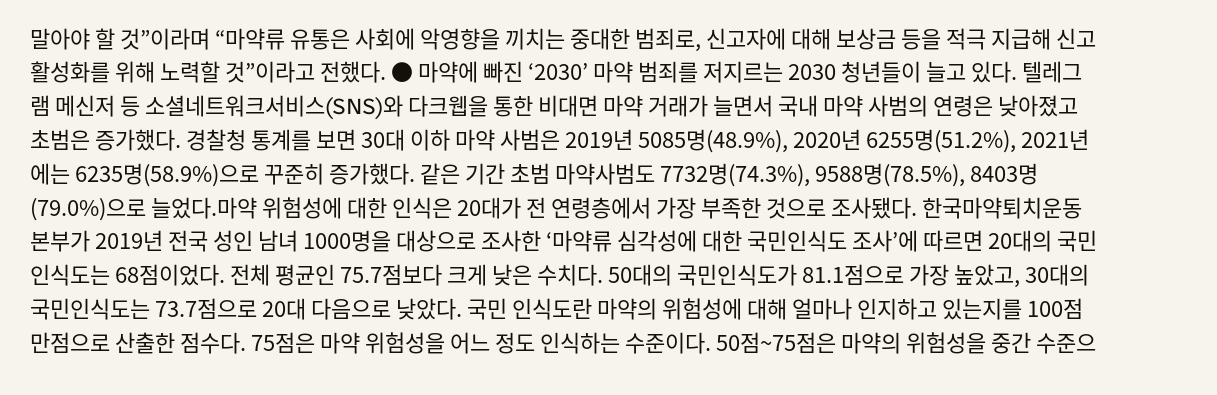말아야 할 것”이라며 “마약류 유통은 사회에 악영향을 끼치는 중대한 범죄로, 신고자에 대해 보상금 등을 적극 지급해 신고 활성화를 위해 노력할 것”이라고 전했다. ● 마약에 빠진 ‘2030’ 마약 범죄를 저지르는 2030 청년들이 늘고 있다. 텔레그램 메신저 등 소셜네트워크서비스(SNS)와 다크웹을 통한 비대면 마약 거래가 늘면서 국내 마약 사범의 연령은 낮아졌고 초범은 증가했다. 경찰청 통계를 보면 30대 이하 마약 사범은 2019년 5085명(48.9%), 2020년 6255명(51.2%), 2021년에는 6235명(58.9%)으로 꾸준히 증가했다. 같은 기간 초범 마약사범도 7732명(74.3%), 9588명(78.5%), 8403명(79.0%)으로 늘었다.마약 위험성에 대한 인식은 20대가 전 연령층에서 가장 부족한 것으로 조사됐다. 한국마약퇴치운동본부가 2019년 전국 성인 남녀 1000명을 대상으로 조사한 ‘마약류 심각성에 대한 국민인식도 조사’에 따르면 20대의 국민인식도는 68점이었다. 전체 평균인 75.7점보다 크게 낮은 수치다. 50대의 국민인식도가 81.1점으로 가장 높았고, 30대의 국민인식도는 73.7점으로 20대 다음으로 낮았다. 국민 인식도란 마약의 위험성에 대해 얼마나 인지하고 있는지를 100점 만점으로 산출한 점수다. 75점은 마약 위험성을 어느 정도 인식하는 수준이다. 50점~75점은 마약의 위험성을 중간 수준으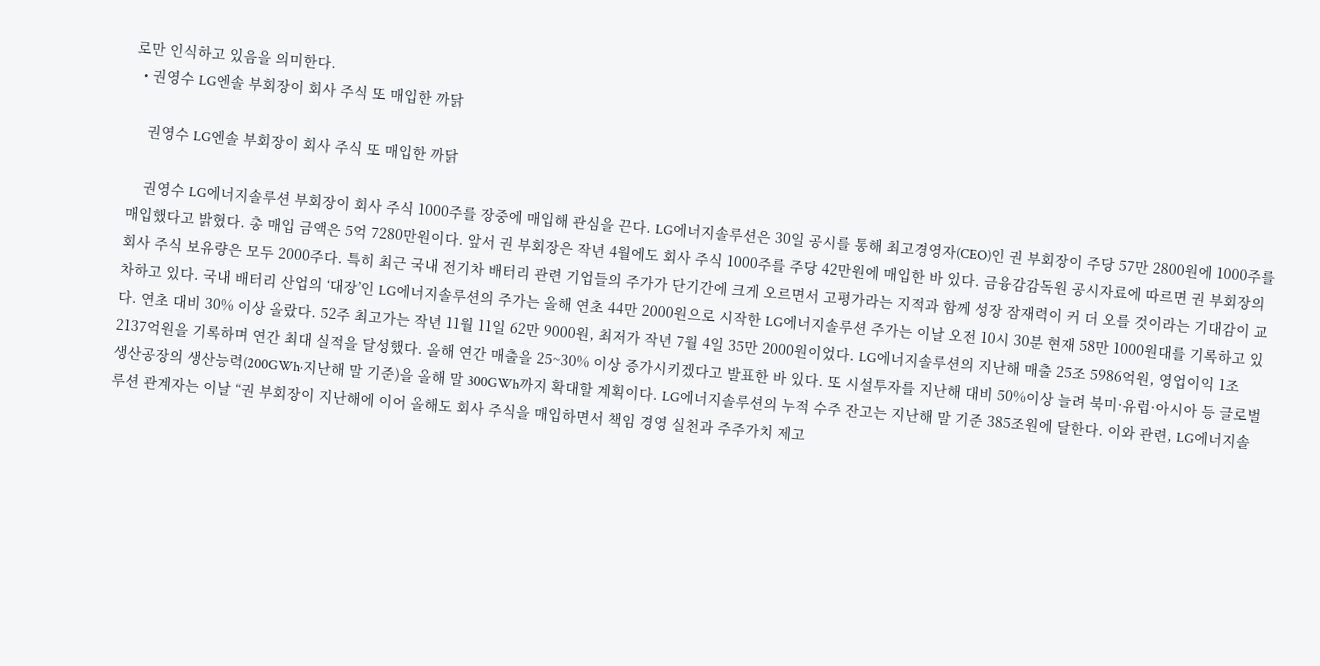로만 인식하고 있음을 의미한다.
  • 권영수 LG엔솔 부회장이 회사 주식 또 매입한 까닭

    권영수 LG엔솔 부회장이 회사 주식 또 매입한 까닭

    권영수 LG에너지솔루션 부회장이 회사 주식 1000주를 장중에 매입해 관심을 끈다. LG에너지솔루션은 30일 공시를 통해 최고경영자(CEO)인 권 부회장이 주당 57만 2800원에 1000주를 매입했다고 밝혔다. 총 매입 금액은 5억 7280만원이다. 앞서 권 부회장은 작년 4월에도 회사 주식 1000주를 주당 42만원에 매입한 바 있다. 금융감감독원 공시자료에 따르면 권 부회장의 회사 주식 보유량은 모두 2000주다. 특히 최근 국내 전기차 배터리 관련 기업들의 주가가 단기간에 크게 오르면서 고평가라는 지적과 함께 성장 잠재력이 커 더 오를 것이라는 기대감이 교차하고 있다. 국내 배터리 산업의 ‘대장’인 LG에너지솔루션의 주가는 올해 연초 44만 2000원으로 시작한 LG에너지솔루션 주가는 이날 오전 10시 30분 현재 58만 1000원대를 기록하고 있다. 연초 대비 30% 이상 올랐다. 52주 최고가는 작년 11월 11일 62만 9000원, 최저가 작년 7월 4일 35만 2000원이었다. LG에너지솔루션의 지난해 매출 25조 5986억원, 영업이익 1조2137억원을 기록하며 연간 최대 실적을 달성했다. 올해 연간 매출을 25~30% 이상 증가시키겠다고 발표한 바 있다. 또 시설투자를 지난해 대비 50%이상 늘려 북미·유럽·아시아 등 글로벌 생산공장의 생산능력(200GWh·지난해 말 기준)을 올해 말 300GWh까지 확대할 계획이다. LG에너지솔루션의 누적 수주 잔고는 지난해 말 기준 385조원에 달한다. 이와 관련, LG에너지솔루션 관계자는 이날 “권 부회장이 지난해에 이어 올해도 회사 주식을 매입하면서 책임 경영 실천과 주주가치 제고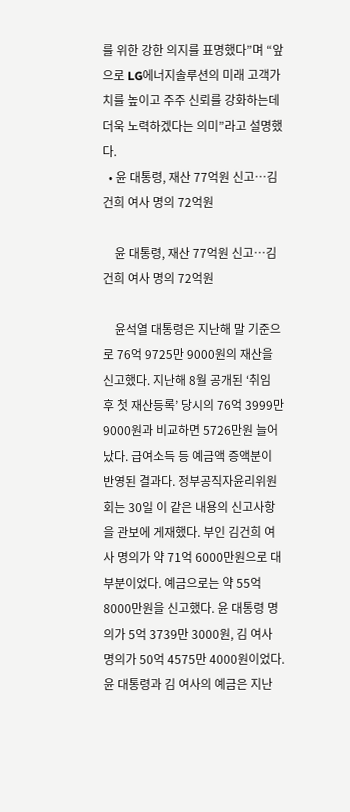를 위한 강한 의지를 표명했다”며 “앞으로 LG에너지솔루션의 미래 고객가치를 높이고 주주 신뢰를 강화하는데 더욱 노력하겠다는 의미”라고 설명했다.
  • 윤 대통령, 재산 77억원 신고…김건희 여사 명의 72억원

    윤 대통령, 재산 77억원 신고…김건희 여사 명의 72억원

    윤석열 대통령은 지난해 말 기준으로 76억 9725만 9000원의 재산을 신고했다. 지난해 8월 공개된 ‘취임 후 첫 재산등록’ 당시의 76억 3999만 9000원과 비교하면 5726만원 늘어났다. 급여소득 등 예금액 증액분이 반영된 결과다. 정부공직자윤리위원회는 30일 이 같은 내용의 신고사항을 관보에 게재했다. 부인 김건희 여사 명의가 약 71억 6000만원으로 대부분이었다. 예금으로는 약 55억 8000만원을 신고했다. 윤 대통령 명의가 5억 3739만 3000원, 김 여사 명의가 50억 4575만 4000원이었다. 윤 대통령과 김 여사의 예금은 지난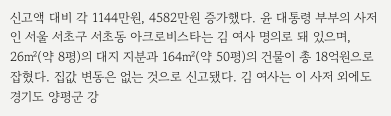신고액 대비 각 1144만원, 4582만원 증가했다. 윤 대통령 부부의 사저인 서울 서초구 서초동 아크로비스타는 김 여사 명의로 돼 있으며, 26㎡(약 8평)의 대지 지분과 164㎡(약 50평)의 건물이 총 18억원으로 잡혔다. 집값 변동은 없는 것으로 신고됐다. 김 여사는 이 사저 외에도 경기도 양평군 강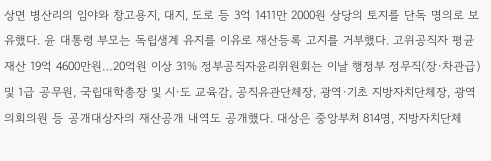상면 병산리의 임야와 창고용지, 대지, 도로 등 3억 1411만 2000원 상당의 토지를 단독 명의로 보유했다. 윤 대통령 부모는 독립생계 유지를 이유로 재산등록 고지를 거부했다. 고위공직자 평균재산 19억 4600만원…20억원 이상 31% 정부공직자윤리위원회는 이날 행정부 정무직(장·차관급) 및 1급 공무원, 국립대학총장 및 시·도 교육감, 공직유관단체장, 광역·기초 지방자치단체장, 광역의회의원 등 공개대상자의 재산공개 내역도 공개했다. 대상은 중앙부처 814명, 지방자치단체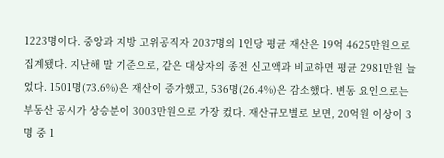1223명이다. 중앙과 지방 고위공직자 2037명의 1인당 평균 재산은 19억 4625만원으로 집계됐다. 지난해 말 기준으로, 같은 대상자의 종전 신고액과 비교하면 평균 2981만원 늘었다. 1501명(73.6%)은 재산이 증가했고, 536명(26.4%)은 감소했다. 변동 요인으로는 부동산 공시가 상승분이 3003만원으로 가장 컸다. 재산규모별로 보면, 20억원 이상이 3명 중 1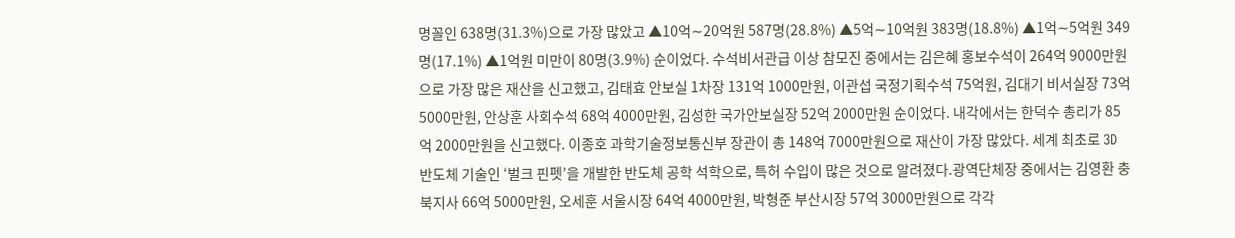명꼴인 638명(31.3%)으로 가장 많았고 ▲10억∼20억원 587명(28.8%) ▲5억∼10억원 383명(18.8%) ▲1억∼5억원 349명(17.1%) ▲1억원 미만이 80명(3.9%) 순이었다. 수석비서관급 이상 참모진 중에서는 김은혜 홍보수석이 264억 9000만원으로 가장 많은 재산을 신고했고, 김태효 안보실 1차장 131억 1000만원, 이관섭 국정기획수석 75억원, 김대기 비서실장 73억 5000만원, 안상훈 사회수석 68억 4000만원, 김성한 국가안보실장 52억 2000만원 순이었다. 내각에서는 한덕수 총리가 85억 2000만원을 신고했다. 이종호 과학기술정보통신부 장관이 총 148억 7000만원으로 재산이 가장 많았다. 세계 최초로 3D 반도체 기술인 ‘벌크 핀펫’을 개발한 반도체 공학 석학으로, 특허 수입이 많은 것으로 알려졌다.광역단체장 중에서는 김영환 충북지사 66억 5000만원, 오세훈 서울시장 64억 4000만원, 박형준 부산시장 57억 3000만원으로 각각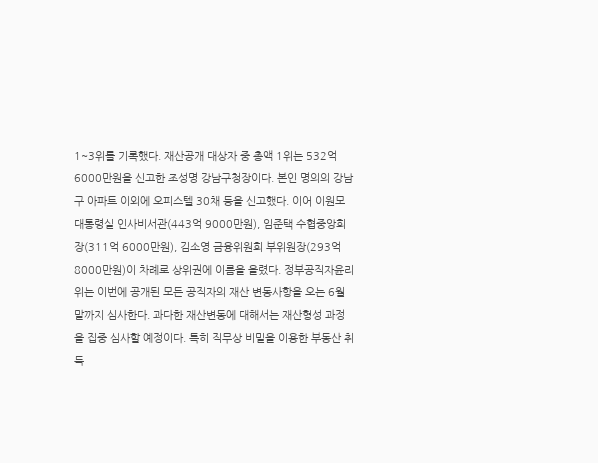1~3위를 기록했다. 재산공개 대상자 중 총액 1위는 532억 6000만원을 신고한 조성명 강남구청장이다. 본인 명의의 강남구 아파트 이외에 오피스텔 30채 등을 신고했다. 이어 이원모 대통령실 인사비서관(443억 9000만원), 임준택 수협중앙회장(311억 6000만원), 김소영 금융위원회 부위원장(293억 8000만원)이 차례로 상위권에 이름을 올렸다. 정부공직자윤리위는 이번에 공개된 모든 공직자의 재산 변동사항을 오는 6월 말까지 심사한다. 과다한 재산변동에 대해서는 재산형성 과정을 집중 심사할 예정이다. 특히 직무상 비밀을 이용한 부동산 취득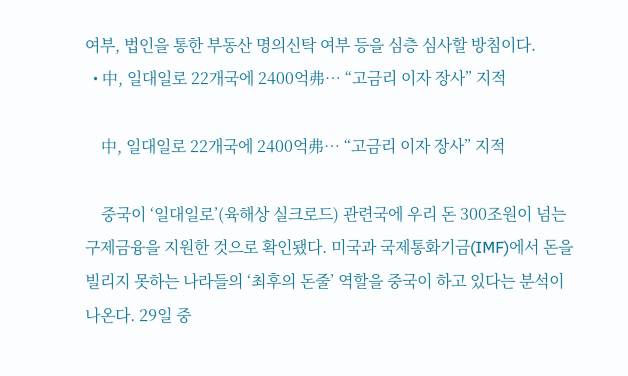여부, 법인을 통한 부동산 명의신탁 여부 등을 심층 심사할 방침이다.
  • 中, 일대일로 22개국에 2400억弗… “고금리 이자 장사” 지적

    中, 일대일로 22개국에 2400억弗… “고금리 이자 장사” 지적

    중국이 ‘일대일로’(육해상 실크로드) 관련국에 우리 돈 300조원이 넘는 구제금융을 지원한 것으로 확인됐다. 미국과 국제통화기금(IMF)에서 돈을 빌리지 못하는 나라들의 ‘최후의 돈줄’ 역할을 중국이 하고 있다는 분석이 나온다. 29일 중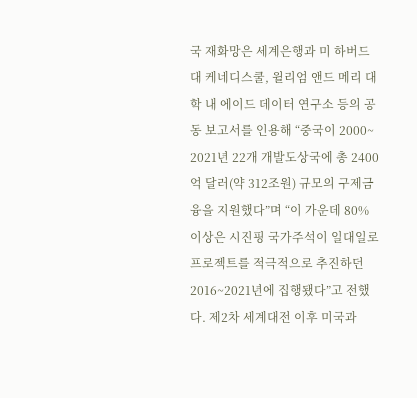국 재화망은 세계은행과 미 하버드대 케네디스쿨, 윌리엄 앤드 메리 대학 내 에이드 데이터 연구소 등의 공동 보고서를 인용해 “중국이 2000~ 2021년 22개 개발도상국에 총 2400억 달러(약 312조원) 규모의 구제금융을 지원했다”며 “이 가운데 80% 이상은 시진핑 국가주석이 일대일로 프로젝트를 적극적으로 추진하던 2016~2021년에 집행됐다”고 전했다. 제2차 세계대전 이후 미국과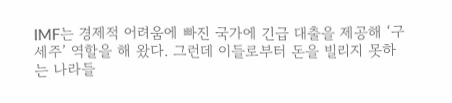IMF는 경제적 어려움에 빠진 국가에 긴급 대출을 제공해 ‘구세주’ 역할을 해 왔다. 그런데 이들로부터 돈을 빌리지 못하는 나라들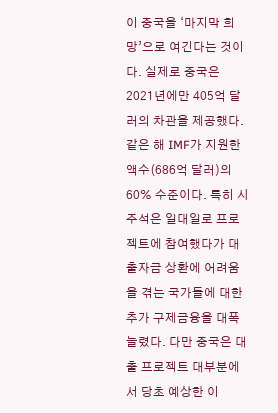이 중국을 ‘마지막 희망’으로 여긴다는 것이다. 실제로 중국은 2021년에만 405억 달러의 차관을 제공했다. 같은 해 IMF가 지원한 액수(686억 달러)의 60% 수준이다. 특히 시 주석은 일대일로 프로젝트에 참여했다가 대출자금 상환에 어려움을 겪는 국가들에 대한 추가 구제금융을 대폭 늘렸다. 다만 중국은 대출 프로젝트 대부분에서 당초 예상한 이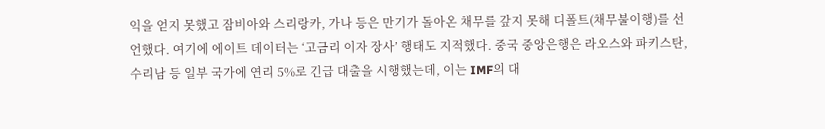익을 얻지 못했고 잠비아와 스리랑카, 가나 등은 만기가 돌아온 채무를 갚지 못해 디폴트(채무불이행)를 선언했다. 여기에 에이트 데이터는 ‘고금리 이자 장사’ 행태도 지적했다. 중국 중앙은행은 라오스와 파키스탄, 수리남 등 일부 국가에 연리 5%로 긴급 대출을 시행했는데, 이는 IMF의 대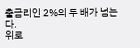출금리인 2%의 두 배가 넘는다.
위로